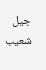جیل شعیب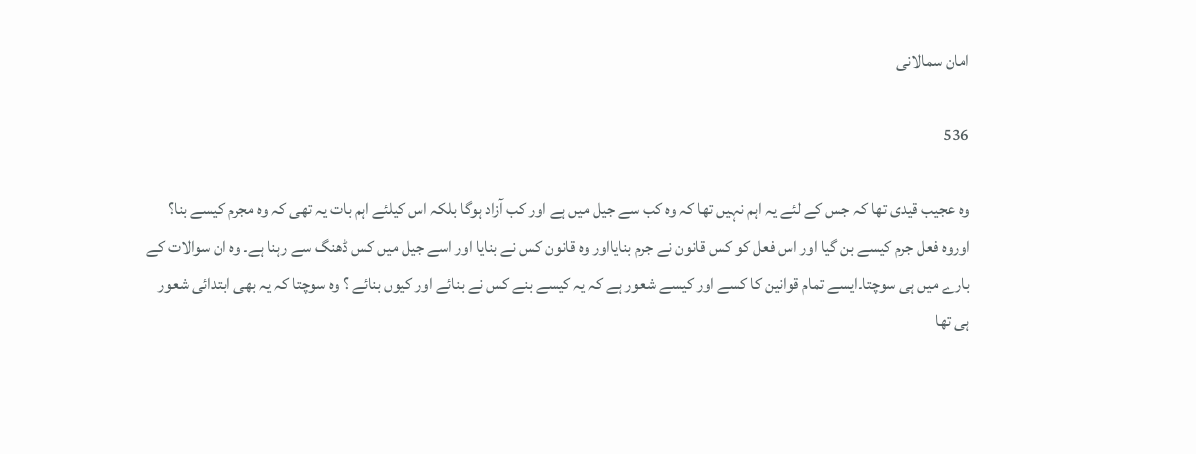امان سمالانی

536

وہ عجیب قیدی تھا کہ جس کے لئے یہ اہم نہیں تھا کہ وہ کب سے جیل میں ہے اور کب آزاد ہوگا بلکہ اس کیلئے اہم بات یہ تھی کہ وہ مجرم کیسے بنا؟ اوروہ فعل جرم کیسے بن گیا اور اس فعل کو کس قانون نے جرم بنایااور وہ قانون کس نے بنایا اور اسے جیل میں کس ڈھنگ سے رہنا ہے۔ وہ ان سوالات کے بارے میں ہی سوچتا۔ایسے تمام قوانین کا کسے اور کیسے شعور ہے کہ یہ کیسے بنے کس نے بنائے اور کیوں بنائے ؟ وہ سوچتا کہ یہ بھی ابتدائی شعور ہی تھا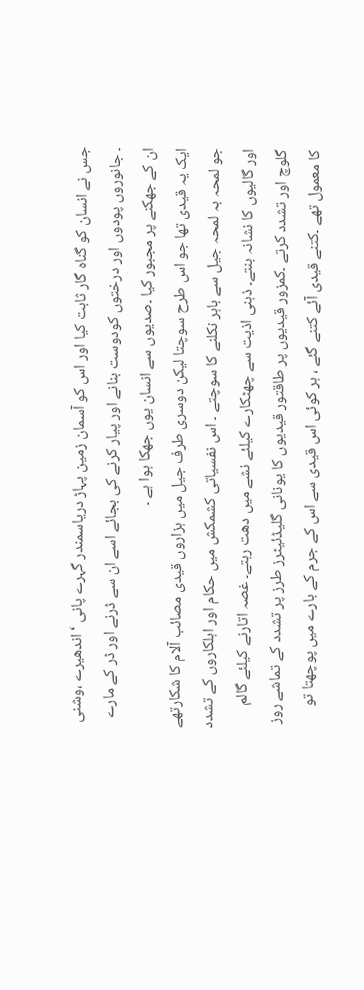جس نے انسان کو گناہ گار ثابت کیا اور اس کو آسمان زمین پہاڑ دریاسمندر گہرے پانی ‘اندھیرے ،وشنی ۔ جانوروں پودوں اور درختوں کودوست بنانے اور پیار کرنے کی بجائے اسے ان سے ڈرنے اور ڈر کے مارے ان کے جھکنے پر مجبور کیا ۔صدیوں سے انسان یوں جھکا ہوا ہے ۔
ایک یہ قیدی تھا جو اس طرح سوچتا لیکن دوسری طرف جیل میں ہزاروں قیدی مصائب آلام کا شکارتھے جو لمحہ بہ لمحہ جیل سے باہر نکلنے کا سوچتے ۔ اس نفسیاتی کشمکش میں حکام اور اہلکاروں کے تشدد اور گالیوں کا نشانہ بنتے۔ ذہنی اذیت سے چھٹکارے کیلئے نشے میں دھت رہتے۔ غصہ اتارنے کیلئے گالم گلوچ اور تشدد کرتے ۔کمزور قیدیوں پر طاقتور قیدیوں کا یونانی گلیڈئیٹرز طرز پر تشدد کے تماشے روز کا معمول تھے ۔کتنے قیدی آئے کتنے گئے ، ہر کوئی اس قیدی سے اس کے جرم کے بارے میں پوچھتا تو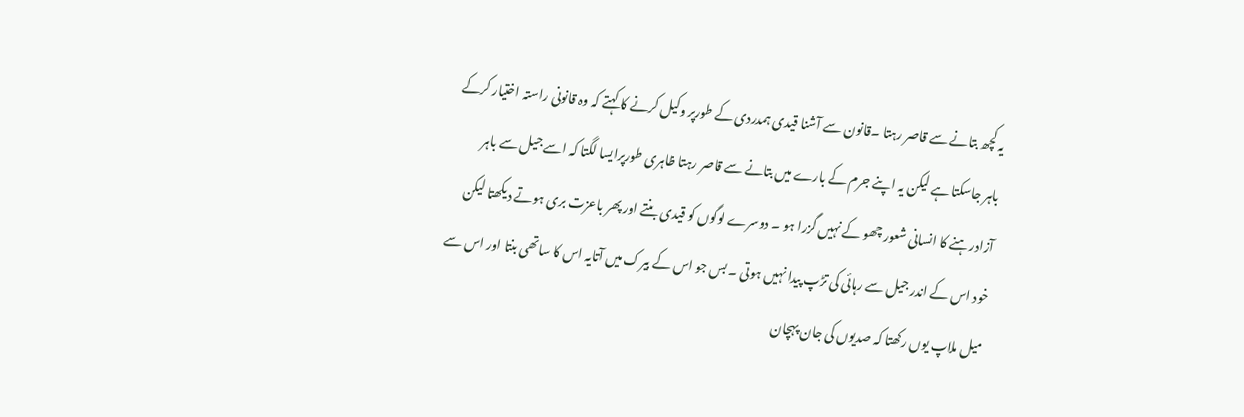یہ کچھ بتانے سے قاصر رہتا ۔قانون سے آشنا قیدی ہمدردی کے طورپر وکیل کرنے کا کہتے کہ وہ قانونی راستہ اختیار کرکے باہر جاسکتا ہے لیکن یہ اپنے جرم کے بارے میں بتانے سے قاصر رہتا ظاہری طورپرایسا لگتا کہ اسے جیل سے باہر آزادرہنے کا انسانی شعور چھو کے نہیں گزرا ہو ۔ دوسرے لوگوں کو قیدی بنتے اور پھر باعزت بری ہوتے دیکھتا لیکن خود اس کے اندر جیل سے رہائی کی تڑپ پیدا نہیں ہوتی ۔ بس جو اس کے بیرک میں آتایہ اس کا ساتھی بنتا اور اس سے میل ملاپ یوں رکھتا کہ صدیوں کی جان پہچان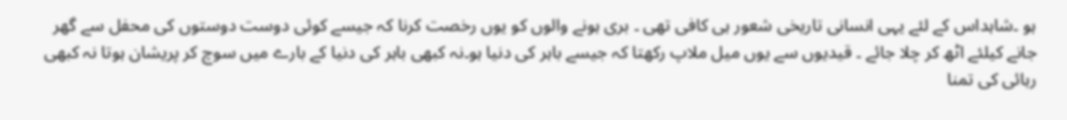ہو ۔شاہداس کے لئے یہی انسانی تاریخی شعور ہی کافی تھی ۔ بری ہونے والوں کو یوں رخصت کرنا کہ جیسے کوئی دوست دوستوں کی محفل سے گھر جانے کیلئے اٹھ کر چلا جائے ۔ قیدیوں سے یوں میل ملاپ رکھتا کہ جیسے باہر کی دنیا ہو۔نہ کبھی باہر کی دنیا کے بارے میں سوچ کر پریشان ہوتا نہ کبھی رہائی کی تمنا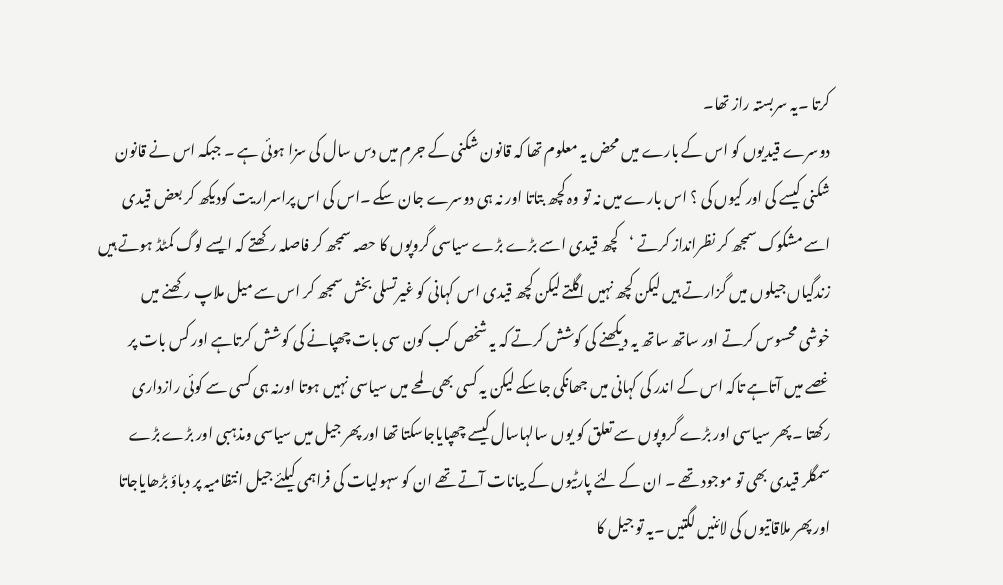کرتا ۔یہ سربستہ راز تھا۔
دوسرے قیدیوں کو اس کے بارے میں محض یہ معلوم تھا کہ قانون شکنی کے جرم میں دس سال کی سزا ہوئی ہے ۔ جبکہ اس نے قانون شکنی کیسے کی اور کیوں کی ؟ اس بارے میں نہ تو وہ کچھ بتاتا اور نہ ہی دوسرے جان سکے ۔اس کی اس پراسرار یت کودیکھ کر بعض قیدی اسے مشکوک سمجھ کر نظرانداز کرتے ‘کچھ قیدی اسے بڑے بڑے سیاسی گروپوں کا حصہ سمجھ کر فاصلہ رکھتے کہ ایسے لوگ کمٹڈ ہوتے ہیں زندگیاں جیلوں میں گزارتے ہیں لیکن کچھ نہیں اگلتے لیکن کچھ قیدی اس کہانی کو غیرتسلی بخش سمجھ کر اس سے میل ملاپ رکھنے میں خوشی محسوس کرتے اور ساتھ ساتھ یہ دیکھنے کی کوشش کرتے کہ یہ شخص کب کون سی بات چھپانے کی کوشش کرتاہے اور کس بات پر غصے میں آتاہے تاکہ اس کے اندر کی کہانی میں جھانکی جاسکے لیکن یہ کسی بھی لمحے میں سیاسی نہیں ہوتا اورنہ ہی کسی سے کوئی رازداری رکھتا ۔پھر سیاسی اور بڑے گروپوں سے تعلق کو یوں سالہاسال کیسے چھپایاجاسکتا تھا اور پھر جیل میں سیاسی ومذہبی اور بڑے بڑے سمگلر قیدی بھی تو موجود تھے ۔ ان کے لئے پارٹیوں کے بیانات آتے تھے ان کو سہولیات کی فراہمی کیلئے جیل انتظامیہ پر دباؤ بڑھایاجاتا اور پھر ملاقاتیوں کی لائنیں لگتیں ۔یہ تو جیل کا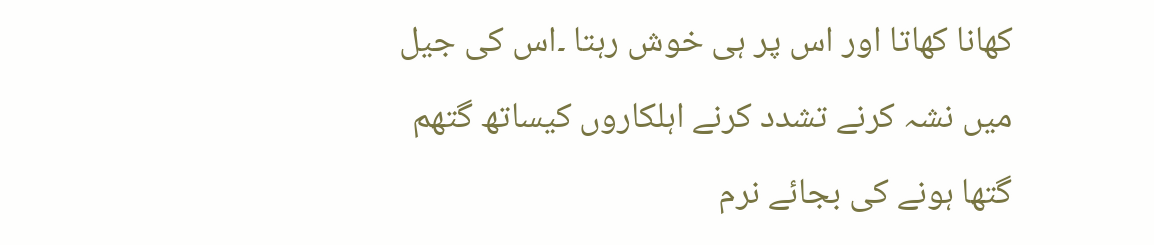کھانا کھاتا اور اس پر ہی خوش رہتا ۔اس کی جیل میں نشہ کرنے تشدد کرنے اہلکاروں کیساتھ گتھم گتھا ہونے کی بجائے نرم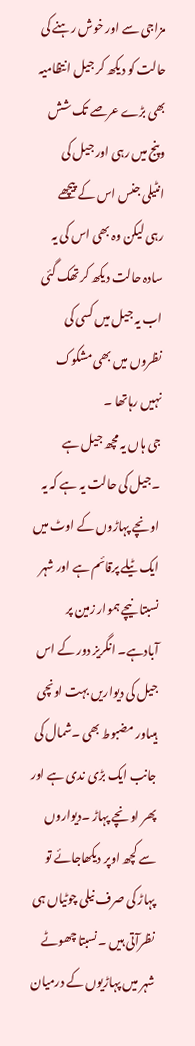مزاجی سے اور خوش رہنے کی حالت کو دیکھ کر جیل انتظامیہ بھی بڑے عرصے تک شش وپنج میں رہی اور جیل کی انٹیلی جنس اس کے پیچھے رہی لیکن وہ بھی اس کی یہ سادہ حالت دیکھ کر تھک گئی اب یہ جیل میں کسی کی نظروں میں بھی مشکوک نہیں رہاتھا ۔
جی ہاں یہ مچھ جیل ہے ۔جیل کی حالت یہ ہے کہ یہ اونچے پہاڑوں کے اوٹ میں ایک ٹیلے پرقائم ہے اور شہر نسبتا نیچے ہموار زمین پر آبادہے۔ انگریز دور کے اس جیل کی دیواریں بہت اونچی ہیںاور مضبوط بھی ۔شمال کی جانب ایک بڑی ندی ہے اور پھر اونچے پہاڑ ۔دیواروں سے کچھ اوپر دیکھاجائے تو پہاڑ کی صرف نیلی چوٹیاں ہی نظرآتی ہیں ۔ نسبتا چھوٹے شہر میں پہاڑیوں کے درمیان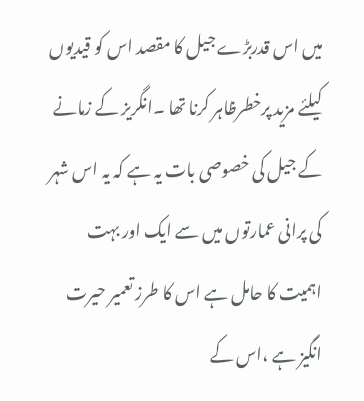میں اس قدربڑے جیل کا مقصد اس کو قیدیوں کیلئے مزید پرخطرظاہر کرنا تھا ۔انگریز کے زمانے کے جیل کی خصوصی بات یہ ہے کہ یہ اس شہر کی پرانی عمارتوں میں سے ایک اور بہت اہمیت کا حامل ہے اس کا طرز تعمیر حیرت انگیز ہے ،اس کے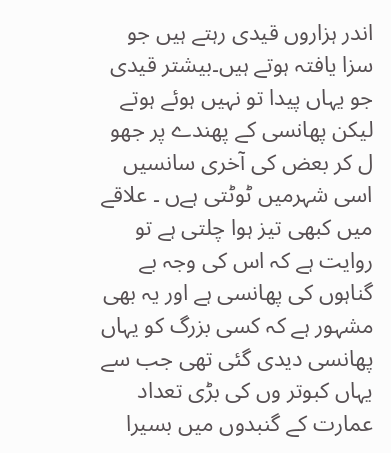اندر ہزاروں قیدی رہتے ہیں جو سزا یافتہ ہوتے ہیں۔بیشتر قیدی جو یہاں پیدا تو نہیں ہوئے ہوتے لیکن پھانسی کے پھندے پر جھو ل کر بعض کی آخری سانسیں اسی شہرمیں ٹوٹتی ہےں ۔ علاقے میں کبھی تیز ہوا چلتی ہے تو روایت ہے کہ اس کی وجہ بے گناہوں کی پھانسی ہے اور یہ بھی مشہور ہے کہ کسی بزرگ کو یہاں پھانسی دیدی گئی تھی جب سے یہاں کبوتر وں کی بڑی تعداد عمارت کے گنبدوں میں بسیرا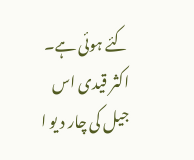کئے ہوئی ہے۔ اکثر قیدی اس جیل کی چار د یو ا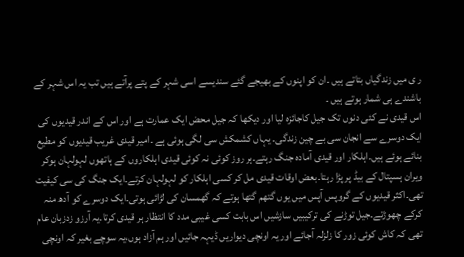ر ی میں زندگیاں بتاتے ہیں ۔ان کو اپنوں کے بھیجے گئے سندیسے اسی شہر کے پتے پرآتے ہیں تب یہ اس شہر کے باشندے ہی شمار ہوتے ہیں ۔
اس قیدی نے کئی دنوں تک جیل کاجائزہ لیا اور دیکھا کہ جیل محض ایک عمارت ہے اور اس کے اندر قیدیوں کی ایک دوسرے سے انجان سی بے چین زندگی۔ یہاں کشمکش سی لگی ہوئی ہے ۔امیر قیدی غریب قیدیوں کو مطیع بنائے ہوئے ہیں۔اہلکار اور قیدی آمادہ جنگ رہتے۔ہر روز کوئی نہ کوئی قیدی اہلکاروں کے ہاتھوں لہولہان ہوکر ویران ہسپتال کے بیڈ پر پڑا رہتا۔بعض اوقات قیدی مل کر کسی اہلکار کو لہولہان کرتے۔ایک جنگ کی سی کیفیت تھی۔اکثر قیدیوں کے گروپس آپس میں یوں گتھم گتھا ہوتے کہ گھمسان کی لڑائی ہوتی۔ایک دوسرے کو آدھ منہ کرکے چھوڑتے۔جیل توڑنے کی ترکیبیں سازشیں اس بابت کسی غیبی مدد کا انتظار ہر قیدی کرتا۔یہ آرزو زدزبان عام تھی کہ کاش کوئی زور کا زلزلہ آجائے اور یہ اونچی دیواریں ڈیہہ جائیں اور ہم آزاد ہوں،یہ سوچے بغیر کہ اونچی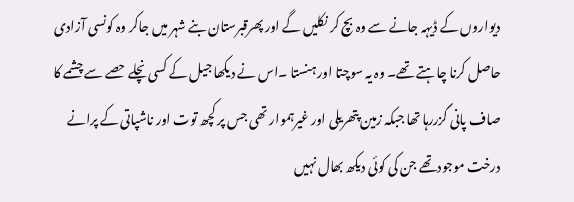دیواروں کے ڈیہہ جانے سے وہ بچ کر نکلیں گے اور پھرقبرستان بنے شہر میں جاکر وہ کونسی آزادی حاصل کرنا چاہتے تھے۔ وہ یہ سوچتا اور ہنستا ۔اس نے دیکھا جیل کے کسی نچلے حصے سے چشمے کا صاف پانی گزررہا تھا جبکہ زمین پتھریلی اور غیرہموار تھی جس پر کچھ توت اور ناشپاتی کے پرانے درخت موجودتھے جن کی کوئی دیکھ بھال نہیں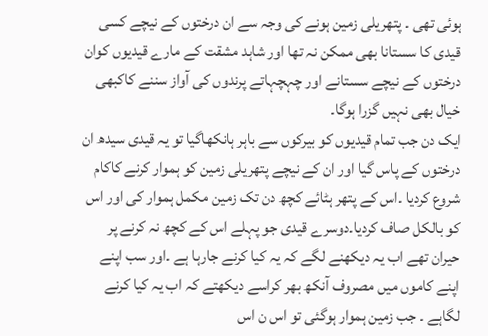ہوئی تھی ۔ پتھریلی زمین ہونے کی وجہ سے ان درختوں کے نیچے کسی قیدی کا سستانا بھی ممکن نہ تھا اور شاہد مشقت کے مارے قیدیوں کوان درختوں کے نیچے سستانے اور چہچہاتے پرندوں کی آواز سننے کاکبھی خیال بھی نہیں گزرا ہوگا۔
ایک دن جب تمام قیدیوں کو بیرکوں سے باہر ہانکھاگیا تو یہ قیدی سیدھ ان درختوں کے پاس گیا اور ان کے نیچے پتھریلی زمین کو ہموار کرنے کاکام شروع کردیا ۔اس کے پتھر ہٹائے کچھ دن تک زمین مکمل ہموار کی اور اس کو بالکل صاف کردیا۔دوسرے قیدی جو پہلے اس کے کچھ نہ کرنے پر حیران تھے اب یہ دیکھنے لگے کہ یہ کیا کرنے جارہا ہے ۔اور سب اپنے اپنے کاموں میں مصروف آنکھ بھر کراسے دیکھتے کہ اب یہ کیا کرنے لگاہے ۔ جب زمین ہموار ہوگئی تو اس ن اس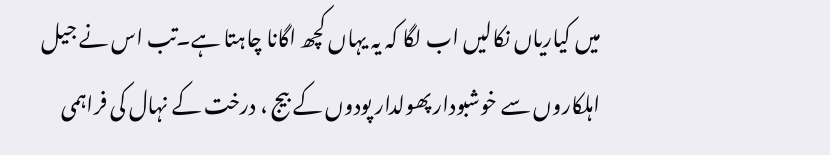میں کیاریاں نکالیں اب لگا کہ یہ یہاں کچھ اگانا چاہتا ہے۔تب اس نے جیل اہلکاروں سے خوشبودار پھولدار پودوں کے بیج ، درخت کے نہال کی فراہمی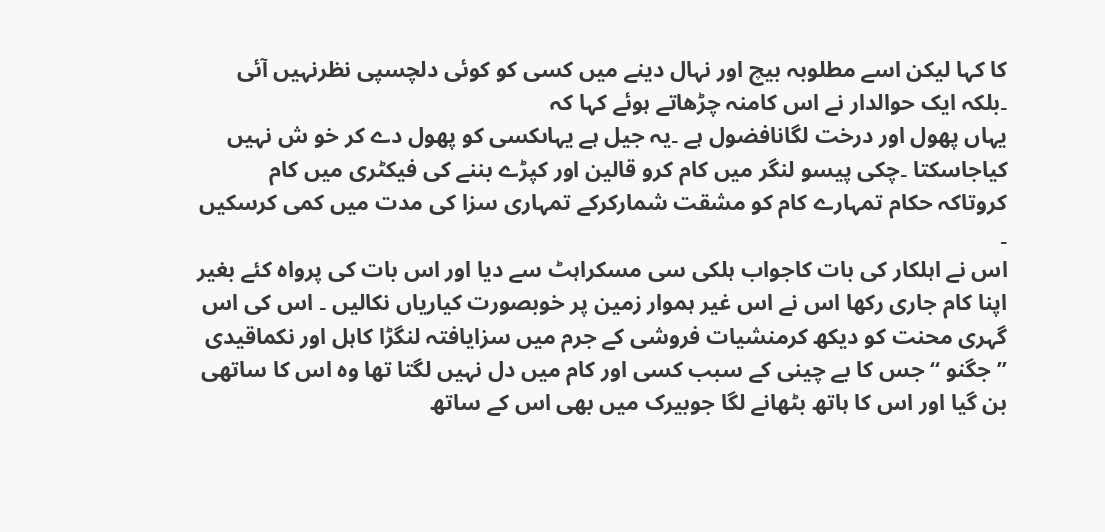کا کہا لیکن اسے مطلوبہ بیچ اور نہال دینے میں کسی کو کوئی دلچسپی نظرنہیں آئی ۔بلکہ ایک حوالدار نے اس کامنہ چڑھاتے ہوئے کہا کہ
یہاں پھول اور درخت لگانافضول ہے ۔یہ جیل ہے یہاںکسی کو پھول دے کر خو ش نہیں کیاجاسکتا ۔چکی پیسو لنگر میں کام کرو قالین اور کپڑے بننے کی فیکٹری میں کام کروتاکہ حکام تمہارے کام کو مشقت شمارکرکے تمہاری سزا کی مدت میں کمی کرسکیں ۔
اس نے اہلکار کی بات کاجواب ہلکی سی مسکراہٹ سے دیا اور اس بات کی پرواہ کئے بغیر اپنا کام جاری رکھا اس نے اس غیر ہموار زمین پر خوبصورت کیاریاں نکالیں ۔ اس کی اس گہری محنت کو دیکھ کرمنشیات فروشی کے جرم میں سزایافتہ لنگڑا کاہل اور نکماقیدی ” جگنو “ جس کا بے چینی کے سبب کسی اور کام میں دل نہیں لگتا تھا وہ اس کا ساتھی بن گیا اور اس کا ہاتھ بٹھانے لگا جوبیرک میں بھی اس کے ساتھ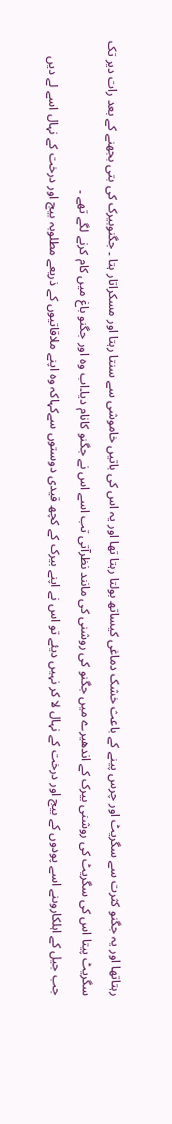رہتاتھا اور یہ جگنو کثرت سے سگریٹ اور چرس پینے کے باعث خشک دماغی کیساتھ بولتا رہتا تھا اور یہ اس کی باتیں خاموشی سے سنتا رہتا اور مسکراتار ہتا ۔ جگنوبیرک کی بتی بجھنے کے بعد رات دیر تک سگریٹ پیتا اس کی سگریٹ کی روشنی بیرک کے اندھیرے میں جگنو کی روشنی کی مانند نظرآتی تب اسے اس نے جگنو کانام دیا۔اب وہ اور جگنو باغ میں کام کرنے لگے تھے ۔
جب جیل کے اہلکاروںنے اسے پودوں کے بیج اور درخت کے نہال لا کر نہیں دیئے تو اس نے اپنے بیرک کے کچھ قیدی دوستوں سےکہاکہ وہ اپنے ملاقاتیوں کے ذریعے مطلوبہ بیج اور درخت کے نہال اسے لے دیں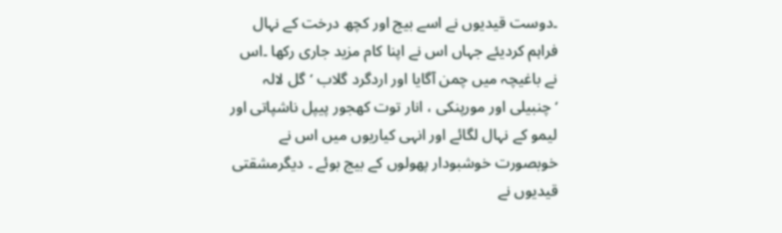۔دوست قیدیوں نے اسے بیج اور کچھ درخت کے نہال فراہم کردیئے جہاں اس نے اپنا کام مزید جاری رکھا ۔اس نے باغیچہ میں چمن آگایا اور اردگرد گلاب ‘گل لالہ ‘چنبیلی اور مورپنکی ، انار توت کھجور پیپل ناشپاتی اور لیمو کے نہال لگائے اور انہی کیاریوں میں اس نے خوبصورت خوشبودار پھولوں کے بیج بوئے ۔ دیگرمشقتی قیدیوں نے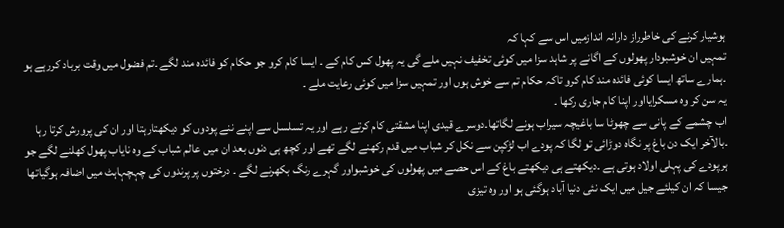ہوشیار کرنے کی خاطرراز دارانہ اندازمیں اس سے کہا کہ
تمہیں ان خوشبودار پھولوں کے اگانے پر شاہد سزا میں کوئی تخفیف نہیں ملے گی یہ پھول کس کام کے ۔ ایسا کام کرو جو حکام کو فائدہ مند لگے ۔تم فضول میں وقت برباد کررہے ہو ۔ہمارے ساتھ ایسا کوئی فائدہ مند کام کرو تاکہ حکام تم سے خوش ہوں اور تمہیں سزا میں کوئی رعایت ملے ۔
یہ سن کر وہ مسکرایااور اپنا کام جاری رکھا ۔
اب چشمے کے پانی سے چھوٹا سا باغیچہ سیراب ہونے لگاتھا۔دوسرے قیدی اپنا مشقتی کام کرتے رہے اور یہ تسلسل سے اپنے ننے پودوں کو دیکھتارہتا اور ان کی پرورش کرتا رہا ۔بالآخر ایک دن باغ پر نگاہ دوڑائی تو لگا کہ پودے اب لڑکپن سے نکل کر شباب میں قدم رکھنے لگے تھے اور کچھ ہی دنوں بعد ان میں عالم شباب کے وہ نایاب پھول کھلنے لگے جو ہرپودے کی پہلی اولاد ہوتی ہے ۔دیکھتے ہی دیکھتے باغ کے اس حصے میں پھولوں کی خوشبواور گہرے رنگ بکھرنے لگے ۔ درختوں پر پرندوں کی چہچہاہٹ میں اضافہ ہوگیاتھا جیسا کہ ان کیلئے جیل میں ایک نئی دنیا آباد ہوگئی ہو اور وہ تیزی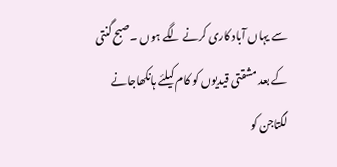سے یہاں آباد کاری کرنے لگے ہوں ۔صبح گنتی کے بعد مشقتی قیدیوں کو کام کیلئے ہانکھاجانے لگتاجن کو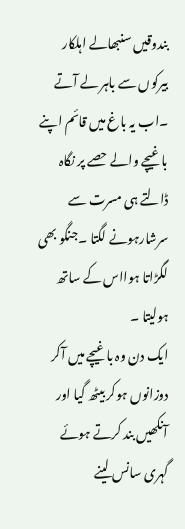بندوقیں سنبھالے اہلکار بیرکوں سے باہر لے آتے ۔اب یہ باغ میں قائم اپنے باغیچے والے حصے پر نگاہ ڈالتے ہی مسرت سے سرشارہونے لگتا ۔جنگو بھی لگڑاتا ہوااس کے ساتھ ہولیتا ۔
ایک دن وہ باغیچے میں آکر دوزانوں ہوکر بیٹھ گیا اور آنکھیں بند کرتے ہوئے گہری سانس لینے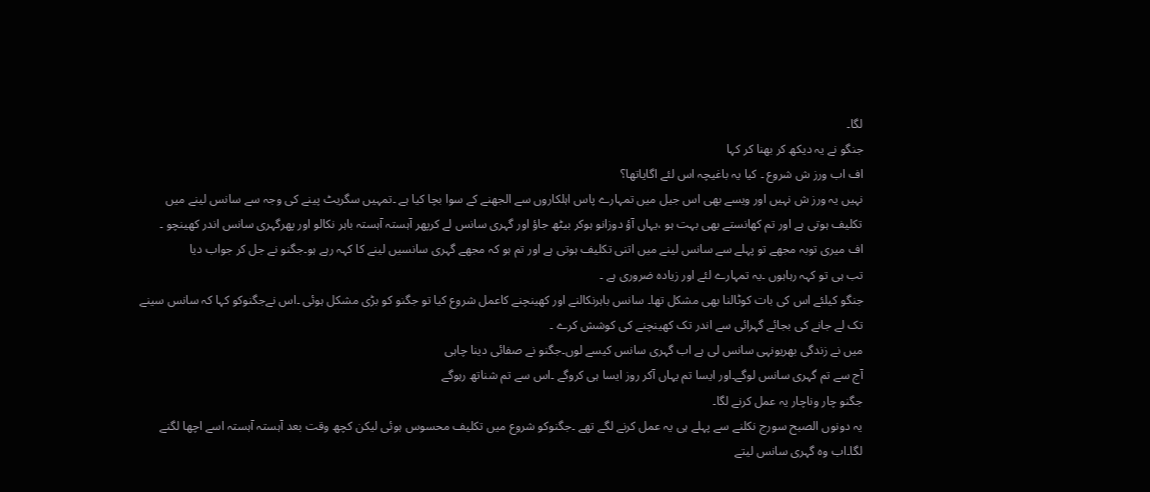لگا۔
جنگو نے یہ دیکھ کر بھنا کر کہا
اف اب ورز ش شروع ۔ کیا یہ باغیچہ اس لئے اگایاتھا؟
نہیں یہ ورز ش نہیں اور ویسے بھی اس جیل میں تمہارے پاس اہلکاروں سے الجھنے کے سوا بچا کیا ہے ۔تمہیں سگریٹ پینے کی وجہ سے سانس لینے میں تکلیف ہوتی ہے اور تم کھانستے بھی بہت ہو ،یہاں آؤ دوزانو ہوکر بیٹھ جاؤ اور گہری سانس لے کرپھر آہستہ آہستہ باہر نکالو اور پھرگہری سانس اندر کھینچو ۔
اف میری توبہ مجھے تو پہلے سے سانس لینے میں اتنی تکلیف ہوتی ہے اور تم ہو کہ مجھے گہری سانسیں لینے کا کہہ رہے ہو۔جگنو نے جل کر جواب دیا
تب ہی تو کہہ رہاہوں ۔یہ تمہارے لئے اور زیادہ ضروری ہے ۔
جنگو کیلئے اس کی بات کوٹالنا بھی مشکل تھا۔ سانس باہرنکالنے اور کھینچنے کاعمل شروع کیا تو جگنو کو بڑی مشکل ہوئی ۔اس نےجگنوکو کہا کہ سانس سینے تک لے جانے کی بجائے گہرائی سے اندر تک کھینچنے کی کوشش کرے ۔
میں نے زندگی بھریونہی سانس لی ہے اب گہری سانس کیسے لوں۔جگنو نے صفائی دینا چاہی
آج سے تم گہری سانس لوگے۔اور ایسا تم یہاں آکر روز ایسا ہی کروگے ۔اس سے تم شناتھ رہوگے
جگنو چار وناچار یہ عمل کرنے لگا۔
یہ دونوں الصبح سورج نکلنے سے پہلے ہی یہ عمل کرنے لگے تھے ۔جگنوکو شروع میں تکلیف محسوس ہوئی لیکن کچھ وقت بعد آہستہ آہستہ اسے اچھا لگنے لگا۔اب وہ گہری سانس لیتے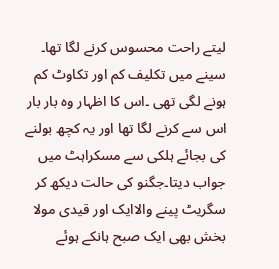لیتے راحت محسوس کرنے لگا تھا۔ سینے میں تکلیف کم اور تکاوٹ کم ہونے لگی تھی ۔اس کا اظہار وہ بار بار اس سے کرنے لگا تھا اور یہ کچھ بولنے کی بجائے ہلکی سے مسکراہٹ میں جواب دیتا۔جگنو کی حالت دیکھ کر سگریٹ پینے والاایک اور قیدی مولا بخش بھی ایک صبح ہانکے ہوئے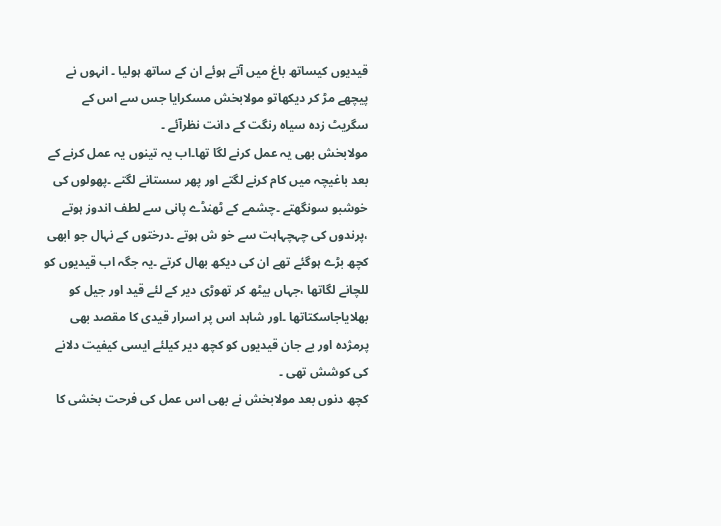قیدیوں کیساتھ باغ میں آتے ہوئے ان کے ساتھ ہولیا ۔ انہوں نے پیچھے مڑ کر دیکھاتو مولابخش مسکرایا جس سے اس کے سگریٹ زدہ سیاہ رنگت کے دانت نظرآئے ۔
مولابخش بھی یہ عمل کرنے لگا تھا۔اب یہ تینوں یہ عمل کرنے کے بعد باغیچہ میں کام کرنے لگتے اور پھر سستانے لگتے ۔پھولوں کی خوشبو سونگھتے ۔چشمے کے ٹھنڈے پانی سے لطف اندوز ہوتے ،پرندوں کی چہچہاہت سے خو ش ہوتے ۔درختوں کے نہال جو ابھی کچھ بڑے ہوگئے تھے ان کی دیکھ بھال کرتے ۔یہ جگہ اب قیدیوں کو للچانے لگاتھا ،جہاں بیٹھ کر تھوڑی دیر کے لئے قید اور جیل کو بھلایاجاسکتاتھا ۔اور شاہد اس پر اسرار قیدی کا مقصد بھی پرمژدہ اور بے جان قیدیوں کو کچھ دیر کیلئے ایسی کیفیت دلانے کی کوشش تھی ۔
کچھ دنوں بعد مولابخش نے بھی اس عمل کی فرحت بخشی کا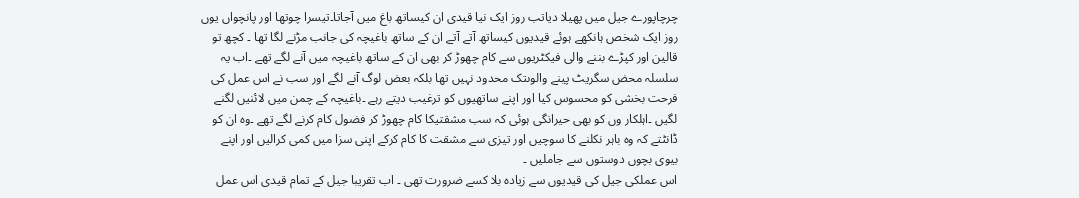چرچاپورے جیل میں پھیلا دیاتب روز ایک نیا قیدی ان کیساتھ باغ میں آجاتا۔تیسرا چوتھا اور پانچواں یوں روز ایک شخص ہانکھے ہوئے قیدیوں کیساتھ آتے آتے ان کے ساتھ باغیچہ کی جانب مڑنے لگا تھا ۔ کچھ تو قالین اور کپڑے بننے والی فیکٹریوں سے کام چھوڑ کر بھی ان کے ساتھ باغیچہ میں آنے لگے تھے ۔اب یہ سلسلہ محض سگریٹ پینے والوںتک محدود نہیں تھا بلکہ بعض لوگ آنے لگے اور سب نے اس عمل کی فرحت بخشی کو محسوس کیا اور اپنے ساتھیوں کو ترغیب دیتے رہے ۔باغیچہ کے چمن میں لائنیں لگنے لگیں ۔اہلکار وں کو بھی حیرانگی ہوئی کہ سب مشقتیکا کام چھوڑ کر فضول کام کرنے لگے تھے ۔وہ ان کو ڈانٹتے کہ وہ باہر نکلنے کا سوچیں اور تیزی سے مشقت کا کام کرکے اپنی سزا میں کمی کرالیں اور اپنے بیوی بچوں دوستوں سے جاملیں ۔
اس عملکی جیل کی قیدیوں سے زیادہ بلا کسے ضرورت تھی ۔ اب تقریبا جیل کے تمام قیدی اس عمل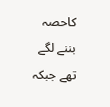کاحصہ بننے لگے تھے جبکہ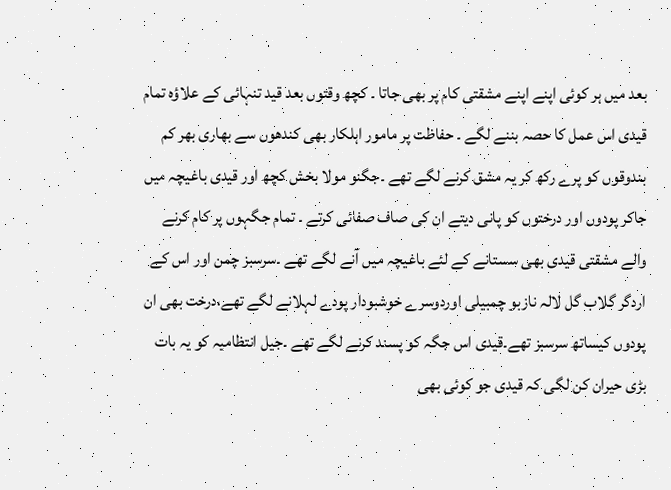بعد میں ہر کوئی اپنے اپنے مشقتی کام پر بھی جاتا ۔ کچھ وقتوں بعد قید تنہائی کے علاؤہ تمام قیدی اس عمل کا حصہ بننے لگے ۔ حفاظت پر مامور اہلکار بھی کندھوں سے بھاری بھر کم بندوقوں کو پرے رکھ کر یہ مشق کرنے لگے تھے ۔جگنو مولا بخش کچھ اور قیدی باغیچہ میں جاکر پودوں اور درختوں کو پانی دیتے ان کی صاف صفائی کرتے ۔ تمام جگہوں پر کام کرنے والے مشقتی قیدی بھی سستانے کے لئے باغیچہ میں آنے لگے تھے ۔سرسبز چمن اور اس کے اردگر گلاب گل لالہ نازبو چمبیلی اوردوسرے خوشبودار پودے لہلانے لگے تھے،درخت بھی ان پودوں کیساتھ سرسبز تھے۔قیدی اس جگہ کو پسند کرنے لگے تھے ۔جیل انتظامیہ کو یہ بات بڑی حیران کن لگی کہ قیدی جو کوئی بھی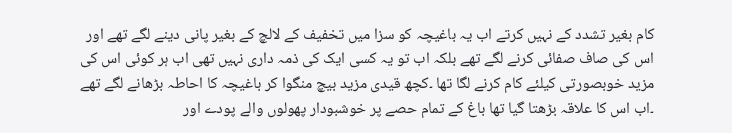کام بغیر تشدد کے نہیں کرتے اب یہ باغیچہ کو سزا میں تخفیف کے لالچ کے بغیر پانی دینے لگے تھے اور اس کی صاف صفائی کرنے لگے تھے بلکہ اب تو یہ کسی ایک کی ذمہ داری نہیں تھی اب ہر کوئی اس کی مزید خوبصورتی کیلئے کام کرنے لگا تھا ۔کچھ قیدی مزید بیچ منگوا کر باغیچہ کا احاطہ بڑھانے لگے تھے ۔اب اس کا علاقہ بڑھتا گیا تھا باغ کے تمام حصے پر خوشبودار پھولوں والے پودے اور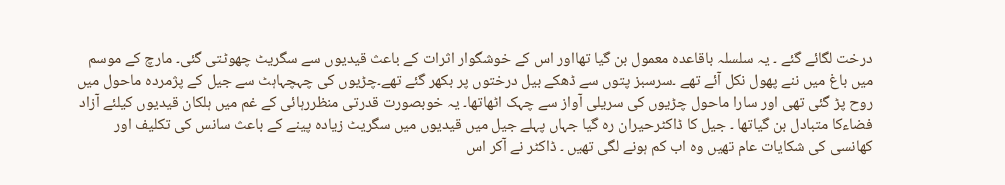درخت لگائے گئے ۔ یہ سلسلہ باقاعدہ معمول بن گیا تھااور اس کے خوشگوار اثرات کے باعث قیدیوں سے سگریٹ چھوٹتی گئی۔ مارچ کے موسم میں باغ میں ننے پھول نکل آئے تھے ۔سرسبز پتوں سے ڈھکے بیل درختوں پر بکھر گئے تھے۔چڑیوں کی چہچہاہٹ سے جیل کے پژمردہ ماحول میں روح پڑ گئی تھی اور سارا ماحول چڑیوں کی سریلی آواز سے چہک اٹھاتھا۔ یہ خوبصورت قدرتی منظررہائی کے غم میں ہلکان قیدیوں کیلئے آزاد فضاءکا متبادل بن گیاتھا ۔ جیل کا ڈاکٹرحیران رہ گیا جہاں پہلے جیل میں قیدیوں میں سگریٹ زیادہ پینے کے باعث سانس کی تکلیف اور کھانسی کی شکایات عام تھیں وہ اب کم ہونے لگی تھیں ۔ ڈاکٹر نے آکر اس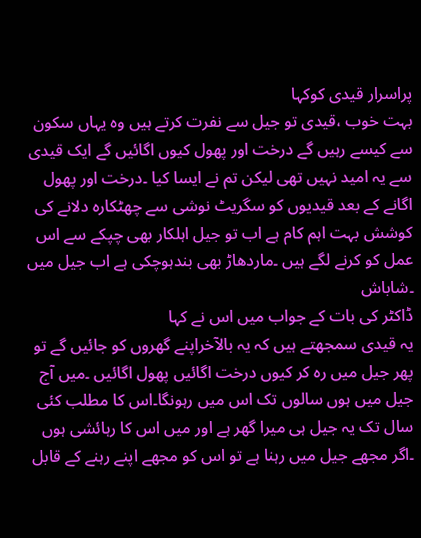پراسرار قیدی کوکہا
بہت خوب ،قیدی تو جیل سے نفرت کرتے ہیں وہ یہاں سکون سے کیسے رہیں گے درخت اور پھول کیوں اگائیں گے ایک قیدی سے یہ امید نہیں تھی لیکن تم نے ایسا کیا ۔درخت اور پھول اگانے کے بعد قیدیوں کو سگریٹ نوشی سے چھٹکارہ دلانے کی کوشش بہت اہم کام ہے اب تو جیل اہلکار بھی چپکے سے اس عمل کو کرنے لگے ہیں ۔ماردھاڑ بھی بندہوچکی ہے اب جیل میں ۔شاباش
ڈاکٹر کی بات کے جواب میں اس نے کہا
یہ قیدی سمجھتے ہیں کہ یہ بالآخراپنے گھروں کو جائیں گے تو پھر جیل میں رہ کر کیوں درخت اگائیں پھول اگائیں ۔میں آج جیل میں ہوں سالوں تک اس میں رہونگا۔اس کا مطلب کئی سال تک یہ جیل ہی میرا گھر ہے اور میں اس کا رہائشی ہوں ۔اگر مجھے جیل میں رہنا ہے تو اس کو مجھے اپنے رہنے کے قابل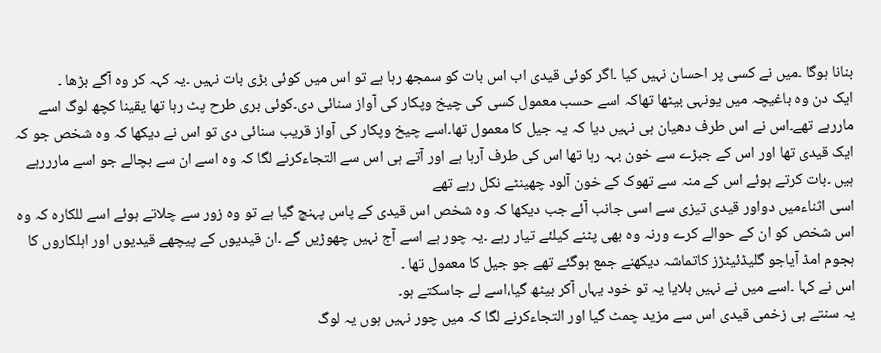بنانا ہوگا ۔میں نے کسی پر احسان نہیں کیا ۔اگر کوئی قیدی اب اس بات کو سمجھ رہا ہے تو اس میں کوئی بڑی بات نہیں ۔یہ کہہ کر وہ آگے بڑھا ۔
ایک دن وہ باغیچہ میں یونہی بیٹھا تھاکہ اسے حسب معمول کسی کی چیخ وپکار کی آواز سنائی دی۔کوئی بری طرح پٹ رہا تھا یقینا کچھ لوگ اسے ماررہے تھے۔اس نے اس طرف دھیان ہی نہیں دیا کہ یہ جیل کا معمول تھا۔اسے چیخ وپکار کی آواز قریب سنائی دی تو اس نے دیکھا کہ وہ شخص جو کہ ایک قیدی تھا اور اس کے جبڑے سے خون بہہ رہا تھا اس کی طرف آرہا ہے اور آتے ہی اس سے التجاءکرنے لگا کہ وہ اسے ان سے بچالے جو اسے مارررہے ہیں ۔بات کرتے ہوئے اس کے منہ سے تھوک کے خون آلود چھینٹے نکل رہے تھے
اسی اثناءمیں دواور قیدی تیزی سے اسی جانب آئے جب دیکھا کہ وہ شخص اس قیدی کے پاس پہنچ گیا ہے تو وہ زور سے چلاتے ہوئے اسے للکارہ کہ وہ اس شخص کو ان کے حوالے کرے ورنہ وہ بھی پٹنے کیلئے تیار رہے ۔یہ چور ہے اسے آج نہیں چھوڑیں گے ۔ان قیدیوں کے پیچھے قیدیوں اور اہلکاروں کا ہجوم امڈ آیاجو گلیڈئیٹڑز کاتماشہ دیکھنے جمع ہوگئے تھے جو جیل کا معمول تھا ۔
اس نے کہا ۔اسے میں نے نہیں بلایا یہ تو خود یہاں آکر بیٹھ گیا،اسے لے جاسکتے ہو۔
یہ سنتے ہی زخمی قیدی اس سے مزید چمٹ گیا اور التجاءکرنے لگا کہ میں چور نہیں ہوں یہ لوگ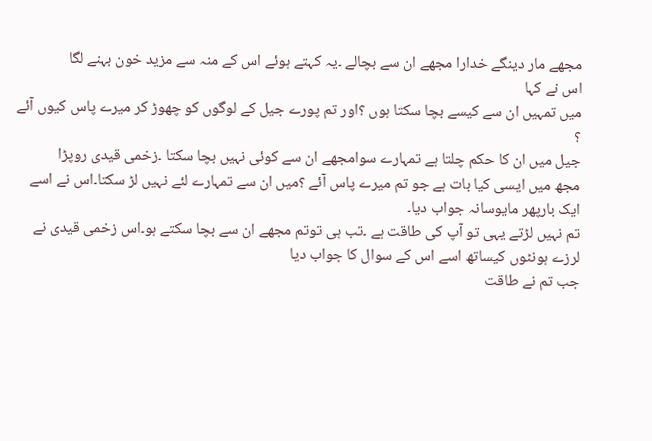مجھے مار دینگے خدارا مجھے ان سے بچالے ۔یہ کہتے ہوئے اس کے منہ سے مزید خون بہنے لگا
اس نے کہا
میں تمہیں ان سے کیسے بچا سکتا ہوں ؟اور تم پورے جیل کے لوگوں کو چھوڑ کر میرے پاس کیوں آئے ؟
جیل میں ان کا حکم چلتا ہے تمہارے سوامجھے ان سے کوئی نہیں بچا سکتا ۔زخمی قیدی روپڑا
مجھ میں ایسی کیا بات ہے جو تم میرے پاس آئے ؟میں ان سے تمہارے لئے نہیں لڑ سکتا۔اس نے اسے ایک بارپھر مایوسانہ جواب دیا۔
تم نہیں لڑتے یہی تو آپ کی طاقت ہے ۔تب ہی توتم مجھے ان سے بچا سکتے ہو۔اس زخمی قیدی نے لرزے ہونٹوں کیساتھ اسے اس کے سوال کا جواب دیا
جب تم نے طاقت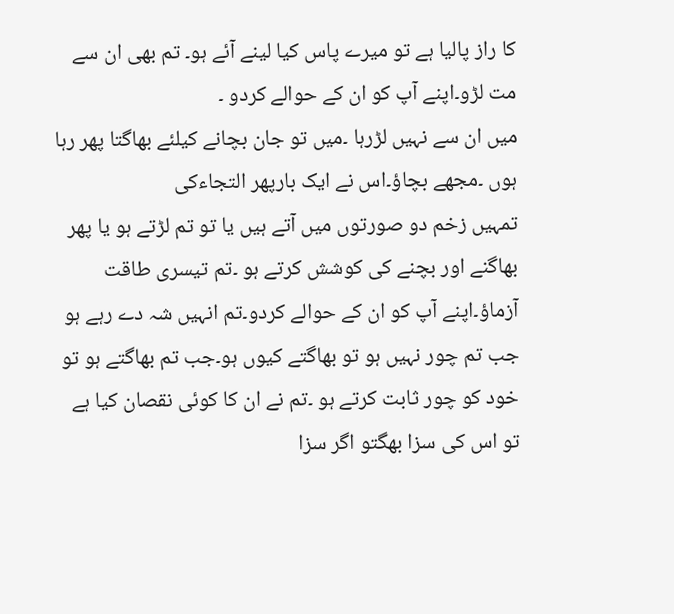کا راز پالیا ہے تو میرے پاس کیا لینے آئے ہو۔ تم بھی ان سے مت لڑو۔اپنے آپ کو ان کے حوالے کردو ۔
میں ان سے نہیں لڑرہا ۔میں تو جان بچانے کیلئے بھاگتا پھر رہا ہوں ۔مجھے بچاؤ۔اس نے ایک بارپھر التجاءکی
تمہیں زخم دو صورتوں میں آتے ہیں یا تو تم لڑتے ہو یا پھر بھاگنے اور بچنے کی کوشش کرتے ہو ۔تم تیسری طاقت آزماؤ۔اپنے آپ کو ان کے حوالے کردو۔تم انہیں شہ دے رہے ہو جب تم چور نہیں ہو تو بھاگتے کیوں ہو۔جب تم بھاگتے ہو تو خود کو چور ثابت کرتے ہو ۔تم نے ان کا کوئی نقصان کیا ہے تو اس کی سزا بھگتو اگر سزا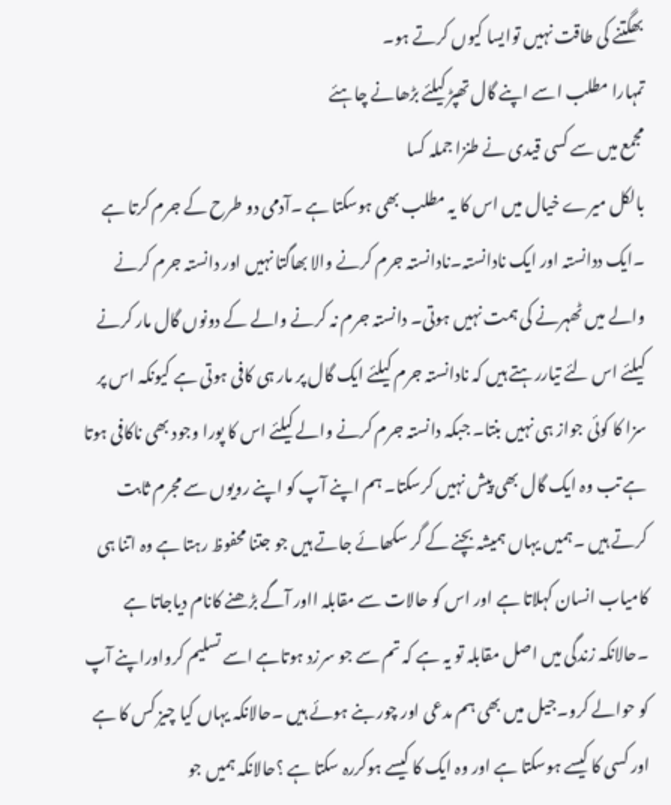بھگتنے کی طاقت نہیں توایسا کیوں کرتے ہو۔
تمہارا مطلب اسے اپنے گال تھپڑ کیلئے بڑھانے چاہئے
مجمع میں سے کسی قیدی نے طنزا جملہ کسا
بالکل میرے خیال میں اس کا یہ مطلب بھی ہوسکتا ہے ۔آدمی دو طرح کے جرم کرتا ہے ۔ایک ددانستہ اور ایک نادانستہ۔نادانستہ جرم کرنے والا بھاگتا نہیں اور دانستہ جرم کرنے والے میں ٹھہرنے کی ہمت نہیں ہوتی۔ دانستہ جرم نہ کرنے والے کے دونوں گال مار کرنے کیلئے اس لئے تیاررہتے ہیں کہ نادانستہ جرم کیلئے ایک گال پر مار ہی کافی ہوتی ہے کیونکہ اس پر سزا کا کوئی جواز ہی نہیں بنتا۔ جبکہ دانستہ جرم کرنے والے کیلئے اس کا پورا وجود بھی ناکافی ہوتا ہے تب وہ ایک گال بھی پیش نہیں کرسکتا۔ ہم اپنے آپ کو اپنے رویوں سے مجرم ثابت کرتے ہیں ۔ہمیں یہاں ہمیشہ بچنے کے گر سکھائے جاتے ہیں جو جتنا محفوظ رہتا ہے وہ اتنا ہی کامیاب انسان کہلاتا ہے اور اس کو حالات سے مقابلہ ااور آگے بڑھنے کانام دیاجاتا ہے ۔حالانکہ زندگی میں اصل مقابلہ تو یہ ہے کہ تم سے جو سرزد ہوتاہے اسے تسلیم کرواوراپنے آپ کو حوالے کرو۔جیل میں بھی ہم مدعی اور چور بنے ہوئے ہیں ۔حالانکہ یہاں کیا چیز کس کا ہے اور کسی کا کیسے ہوسکتا ہے اور وہ ایک کا کیسے ہوکررہ سکتا ہے ؟حالانکہ ہمیں جو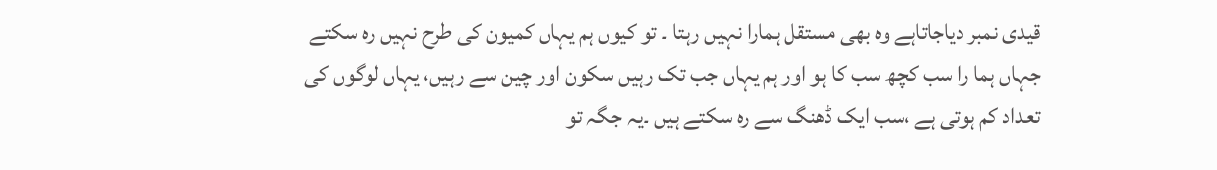قیدی نمبر دیاجاتاہے وہ بھی مستقل ہمارا نہیں رہتا ۔ تو کیوں ہم یہاں کمیون کی طرح نہیں رہ سکتے جہاں ہما را سب کچھ سب کا ہو اور ہم یہاں جب تک رہیں سکون اور چین سے رہیں، یہاں لوگوں کی تعداد کم ہوتی ہے ،سب ایک ڈھنگ سے رہ سکتے ہیں ۔یہ جگہ تو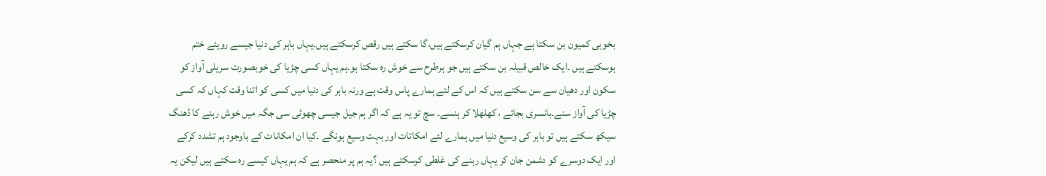بخوبی کمیون بن سکتا ہے جہاں ہم گیان کرسکتے ہیں،گا سکتے ہیں رقص کرسکتے ہیں۔یہاں باہر کی دنیا جیسے رویئے ختم ہوسکتے ہیں ۔ایک خالص قبیلہ بن سکتے ہیں جو ہرطرح سے خوش رہ سکتا ہو۔ہم یہاں کسی چڑیا کی خوبصورت سریلی آواز کو سکون اور دھیان سے سن سکتے ہیں کہ اس کے لئے ہمارے پاس وقت ہے ورنہ باہر کی دنیا میں کسی کو اتنا وقت کہاں کہ کسی چڑیا کی آواز سنے۔بانسری بجائے ، کھلھلا کر ہنسے۔ سچ تو یہ ہے کہ اگر ہم جیل جیسی چھوٹی سی جگہ میں خوش رہنے کا ڈھنگ سیکھ سکتے ہیں تو باہر کی وسیع دنیا میں ہمارے لئے امکاتات اور بہت وسیع ہونگے ۔کیا ان امکانات کے باوجود ہم تشدد کرکے اور ایک دوسرے کو دشمن جان کر یہاں رہنے کی غلطی کرسکتے ہیں ؟یہ ہم پر منحصر ہے کہ ہم یہاں کیسے رہ سکتے ہیں لیکن یہ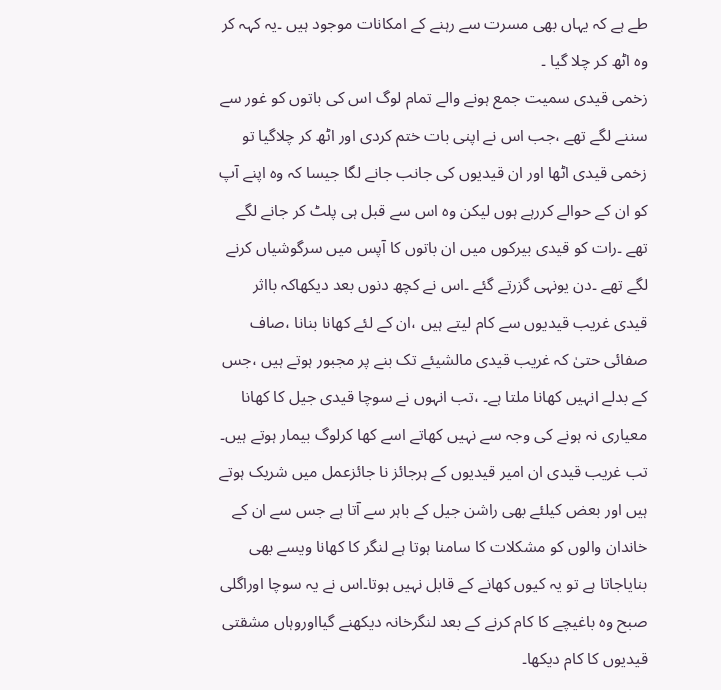طے ہے کہ یہاں بھی مسرت سے رہنے کے امکانات موجود ہیں ۔یہ کہہ کر وہ اٹھ کر چلا گیا ۔
زخمی قیدی سمیت جمع ہونے والے تمام لوگ اس کی باتوں کو غور سے سننے لگے تھے ،جب اس نے اپنی بات ختم کردی اور اٹھ کر چلاگیا تو زخمی قیدی اٹھا اور ان قیدیوں کی جانب جانے لگا جیسا کہ وہ اپنے آپ کو ان کے حوالے کررہے ہوں لیکن وہ اس سے قبل ہی پلٹ کر جانے لگے تھے ۔رات کو قیدی بیرکوں میں ان باتوں کا آپس میں سرگوشیاں کرنے لگے تھے ۔دن یونہی گزرتے گئے ۔اس نے کچھ دنوں بعد دیکھاکہ بااثر قیدی غریب قیدیوں سے کام لیتے ہیں ،ان کے لئے کھانا بنانا ،صاف صفائی حتیٰ کہ غریب قیدی مالشیئے تک بنے پر مجبور ہوتے ہیں ،جس کے بدلے انہیں کھانا ملتا ہے۔ ،تب انہوں نے سوچا قیدی جیل کا کھانا معیاری نہ ہونے کی وجہ سے نہیں کھاتے اسے کھا کرلوگ بیمار ہوتے ہیں۔ تب غریب قیدی ان امیر قیدیوں کے ہرجائز نا جائزعمل میں شریک ہوتے ہیں اور بعض کیلئے بھی راشن جیل کے باہر سے آتا ہے جس سے ان کے خاندان والوں کو مشکلات کا سامنا ہوتا ہے لنگر کا کھانا ویسے بھی بنایاجاتا ہے تو یہ کیوں کھانے کے قابل نہیں ہوتا۔اس نے یہ سوچا اوراگلی صبح وہ باغیچے کا کام کرنے کے بعد لنگرخانہ دیکھنے گیااوروہاں مشقتی قیدیوں کا کام دیکھا۔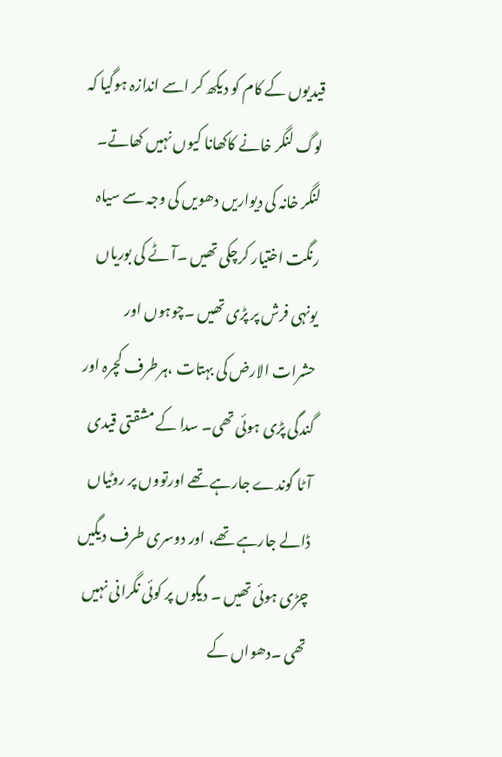قیدیوں کے کام کو دیکھ کر اسے اندازہ ہوگیا کہ لوگ لنگر خانے کاکھانا کیوں نہیں کھاتے۔ لنگر خانہ کی دیواریں دھویں کی وجہ سے سیاہ رنگت اختیار کرچکی تھیں ۔آٹے کی بوریاں یونہی فرش پر پڑی تھیں ۔چوہوں اور حشرات الارض کی بہتات ،ہرطرف کچرہ اور گندگی پڑی ہوئی تھی۔ سدا کے مشقتی قیدی آٹا گوندے جارہے تھے اورتووں پر روٹیاں ڈالے جارہے تھے، اور دوسری طرف دیگیں چڑی ہوئی تھیں ۔ دیگوں پر کوئی نگرانی نہیں تھی ۔دھواں کے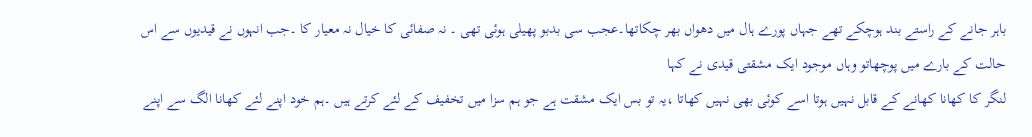باہر جانے کے راستے بند ہوچکے تھے جہاں پورے ہال میں دھواں بھر چکاتھا۔عجب سی بدبو پھیلی ہوئی تھی ۔ نہ صفائی کا خیال نہ معیار کا ۔جب انہوں نے قیدیوں سے اس حالت کے بارے میں پوچھاتو وہاں موجود ایک مشقتی قیدی نے کہا
لنگر کا کھانا کھانے کے قابل نہیں ہوتا اسے کوئی بھی نہیں کھاتا ،یہ تو بس ایک مشقت ہے جو ہم سزا میں تخفیف کے لئے کرتے ہیں ۔ہم خود اپنے لئے کھانا الگ سے اپنے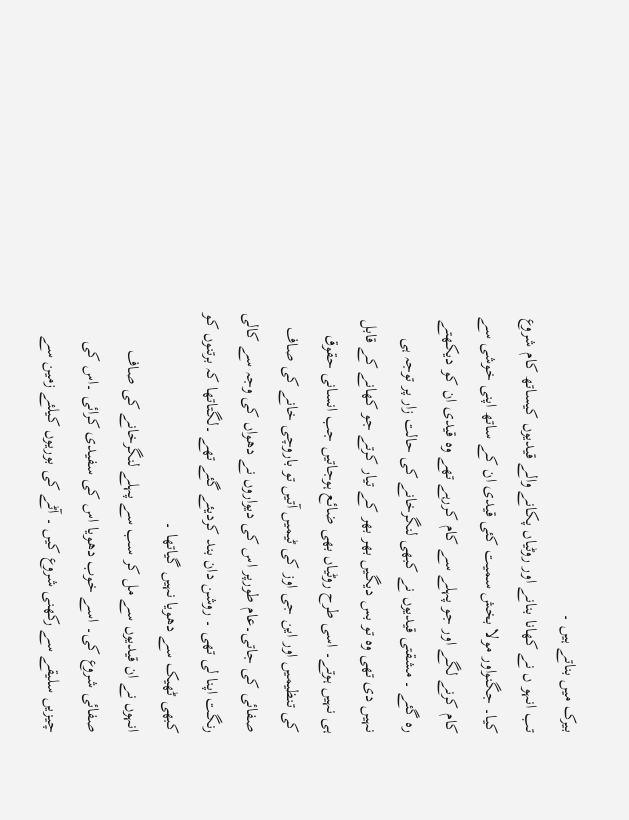بیرک میں بناتے ہیں ۔
تب انہو ں نے کھانا بنانے اور روٹیاں پکانے والے قیدیوں کیساتھ کام شروع کیا۔ جگنواور مولا بخش سمیت کئی قیدی ان کے ساتھ اپنی خوشی سے کام کرنے لگے اور جو پہلے سے کام کررہے تھے وہ قیدی ان کو دیکھتے رہ گئے ۔ مشقتی قیدیوں نے کبھی لنگرخانے کی حالت زار پر توجہ ہی نہیں دی تھی وہ تو بس دیگیں بھر بھر کے تیار کرتے جو کھانے کے قابل ہی نہیں ہوتے۔ اسی طرح روٹیاں بھی ضائع ہوجاتیں جب انسانی حقوق کی تنظیمیں اور این جی اوز کی ٹیمیں آتیں تو باروچی خانے کی صاف صفائی کی جاتی۔عام طورپر اس کی دیواروں نے دھواں کی وجہ سے کالی رنگت اپنا لی تھی ۔ روشن دان بند کردیئے گئے تھے ۔لگتاتھا کہ برتنوں کو کبھی ٹھیک سے دھویا نہیں گیاتھا ۔
انہوں نے ان قیدیوں سے مل کر سب سے پہلے لنگرخانے کی صاف صفائی شروع کی۔ اسے خوب دھویا اس کی سفیدی کرائی ۔اس کی چیزیں سلیقے سے رکھنی شروع کیں ۔ آٹے کی بوریوں کیلئے زمین سے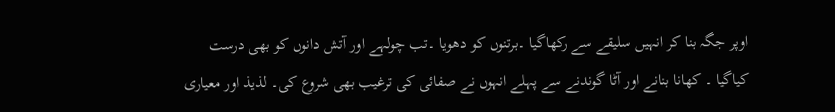اوپر جگہ بنا کر انہیں سلیقے سے رکھاگیا ۔برتنوں کو دھویا ۔تب چولہے اور آتش دانوں کو بھی درست کیاگیا ۔ کھانا بنانے اور آٹا گوندنے سے پہلے انہوں نے صفائی کی ترغیب بھی شروع کی۔ لذیذ اور معیاری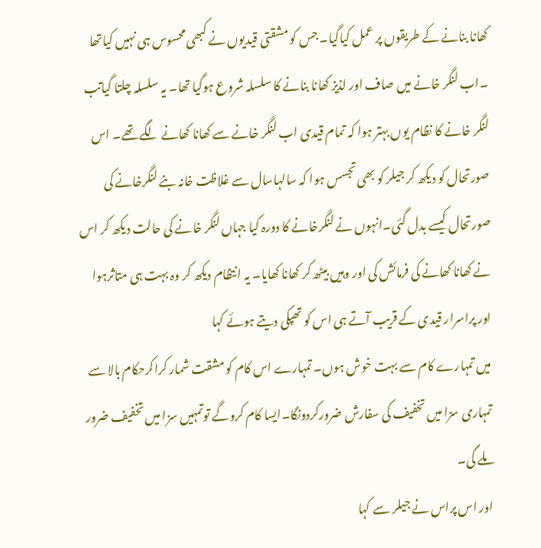کھانا بنانے کے طریقوں پر عمل کیاگیا۔ جس کو مشقتی قیدیوں نے کبھی محسوس ہی نہیں کیاتھا ۔اب لنگر خانے میں صاف اور لذیز کھانا بنانے کا سلسلہ شروع ہوگیا تھا۔ یہ سلسلہ چلتا گیاتب لنگر خانے کا نظام یوں بہتر ہوا کہ تمام قیدی اب لنگر خانے سے کھانا کھانے لگے تھے۔ اس صورتحال کو دیکھ کر جیلر کو بھی تجسس ہوا کہ سالہاسال سے غلاظت خانہ بنے لنگرخانے کی صورتحال کیسے بدل گئی۔انہوں نے لنگرخانے کا دورہ کیا جہاں لنگر خانے کی حالت دیکھ کر اس نے کھانا کھانے کی فرمائش کی اور وہیں بیٹھ کر کھانا کھایا۔ یہ انتظام دیکھ کر وہ بہت ہی متاثرہوا اور پراسرار قیدی کے قریب آتے ہی اس کو تھپکی دیتے ہوئے کہا
میں تمہارے کام سے بہت خوش ہوں۔ تمہارے اس کام کو مشقت شمار کراکرحکام بالا سے تمہاری سزا میں تخفیف کی سفارش ضرورکردونگا۔ایسا کام کروگے توتمہیں سزا میں تخفیف ضرور ملے گی۔
اور اس پراس نے جیلر سے کہا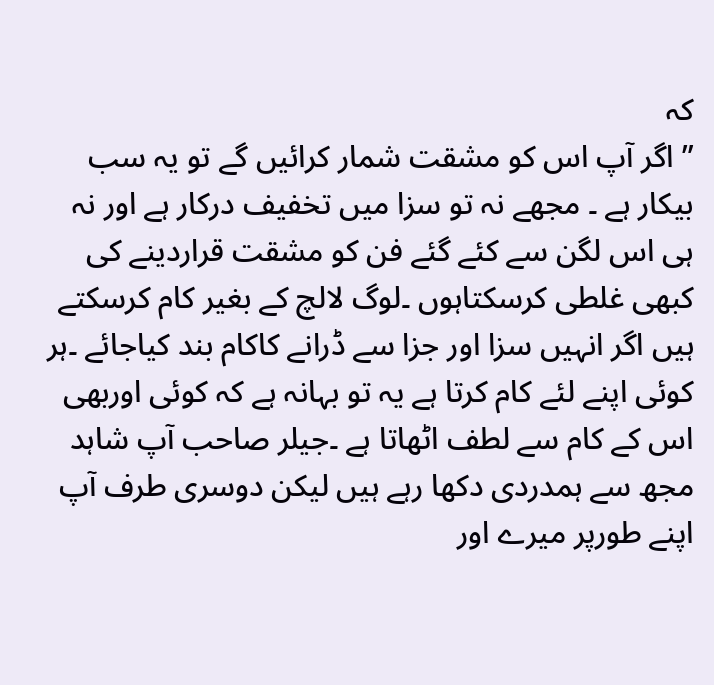کہ
” اگر آپ اس کو مشقت شمار کرائیں گے تو یہ سب بیکار ہے ۔ مجھے نہ تو سزا میں تخفیف درکار ہے اور نہ ہی اس لگن سے کئے گئے فن کو مشقت قراردینے کی کبھی غلطی کرسکتاہوں ۔لوگ لالچ کے بغیر کام کرسکتے ہیں اگر انہیں سزا اور جزا سے ڈرانے کاکام بند کیاجائے ۔ہر کوئی اپنے لئے کام کرتا ہے یہ تو بہانہ ہے کہ کوئی اوربھی اس کے کام سے لطف اٹھاتا ہے ۔جیلر صاحب آپ شاہد مجھ سے ہمدردی دکھا رہے ہیں لیکن دوسری طرف آپ اپنے طورپر میرے اور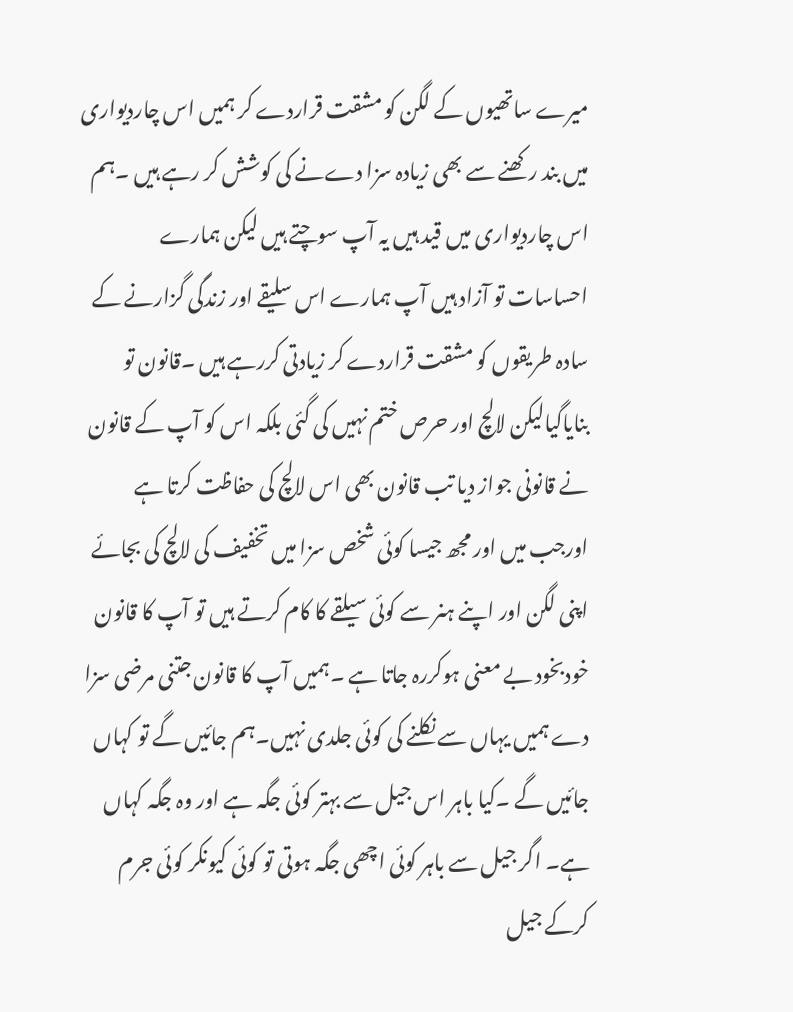میرے ساتھیوں کے لگن کو مشقت قراردے کر ہمیں اس چاردیواری میں بند رکھنے سے بھی زیادہ سزا دےنے کی کوشش کر رہے ہیں ۔ہم اس چاردیواری میں قید ہیں یہ آپ سوچتے ہیں لیکن ہمارے احساسات تو آزاد ہیں آپ ہمارے اس سلیقے اور زندگی گزارنے کے سادہ طریقوں کو مشقت قراردے کر زیادتی کررہے ہیں ۔قانون تو بنایاگیالیکن لالچ اور حرص ختم نہیں کی گئی بلکہ اس کو آپ کے قانون نے قانونی جواز دیا تب قانون بھی اس لالچ کی حفاظت کرتا ہے اورجب میں اور مجھ جیسا کوئی شخص سزا میں تخفیف کی لالچ کی بجائے اپنی لگن اور اپنے ہنر سے کوئی سیلقے کا کام کرتے ہیں تو آپ کا قانون خودبخود بے معنی ہوکررہ جاتا ہے ۔ہمیں آپ کا قانون جتنی مرضی سزا دے ہمیں یہاں سے نکلنے کی کوئی جلدی نہیں۔ہم جائیں گے تو کہاں جائیں گے ۔کیا باہر اس جیل سے بہتر کوئی جگہ ہے اور وہ جگہ کہاں ہے۔ اگر جیل سے باہر کوئی اچھی جگہ ہوتی تو کوئی کیونکر کوئی جرم کرکے جیل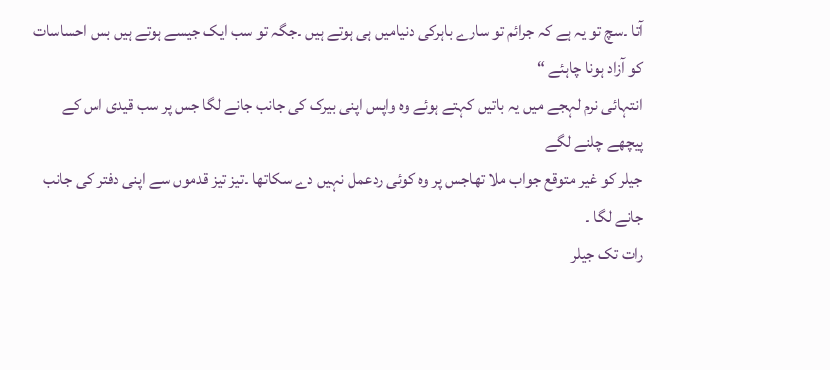آتا ۔سچ تو یہ ہے کہ جرائم تو سارے باہرکی دنیامیں ہی ہوتے ہیں ۔جگہ تو سب ایک جیسے ہوتے ہیں بس احساسات کو آزاد ہونا چاہئے “
انتہائی نرم لہجے میں یہ باتیں کہتے ہوئے وہ واپس اپنی بیرک کی جانب جانے لگا جس پر سب قیدی اس کے پیچھے چلنے لگے
جیلر کو غیر متوقع جواب ملا تھاجس پر وہ کوئی ردعمل نہیں دے سکاتھا ۔تیز تیز قدموں سے اپنی دفتر کی جانب جانے لگا ۔
رات تک جیلر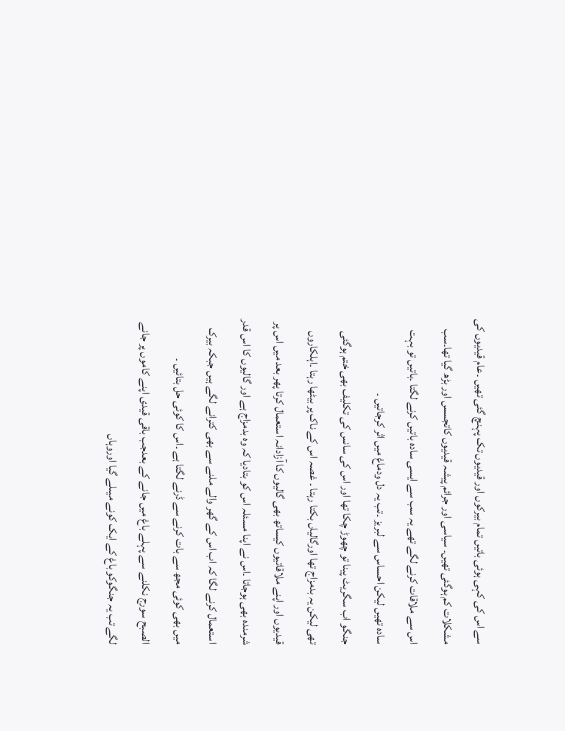سے اس کی کہی ہوئی باتیں تمام بیرکوں اور قیدیوں تک پہنچ گئی تھیں ۔عام قیدیوں کی مشکلات کم ہوگئی تھیں۔ سیاسی اور جرائم پیشہ قیدیوں کاتجسس اور بڑھ گیا تھا۔سب اس سے ملاقات کرنے لگے تھے یہ سب سے ایسی سادہ باتیں کرنے لگتا ۔باتیں تو بہت سادہ تھیں لیکن احساس سے لبریز ۔تب یہ دل ودماغ میں اثر کرجاتیں ۔
جنگو اب سگریٹ پینا تو چھوڑ چکا تھا اور اس کی سانس کی تکلیف بھی ختم ہوگئی تھی لیکن یہ بدمزاج تھا اورگالیاں بکتا رہتا ۔ غصہ اس کے ناک پر بیٹھا رہتا ۔اہلکاروں قیدیوں اور اپنے ملاقاتیوں کیساتھ بھی گالیوں کا آزادانہ استعمال کرتا پھر بعد میں اس پر شرمندہ بھی ہوجاتا ۔اس نے اپنا مسئلہ اس کو بتادیا کہ وہ بدمزاج ہے اور گالیوں کا اس قدر استعمال کرنے لگا کہ اب اس کے گھر والے ملنے سے بھی کترانے لگے ہیں جبکہ بیرک میں بھی کوئی مجھ سے بات کرنے سے ڈرنے لگتا ہے ۔اس کا کوئی حل بتائیں ۔
الصبح سورج نکلنے سے پہلے باغ میں جانے کے بعدجب باقی قیدی اپنے کاموں پر جانے لگے تب یہ جنگوکو باغ کے ایک کونے میںلے گیا اوروہاں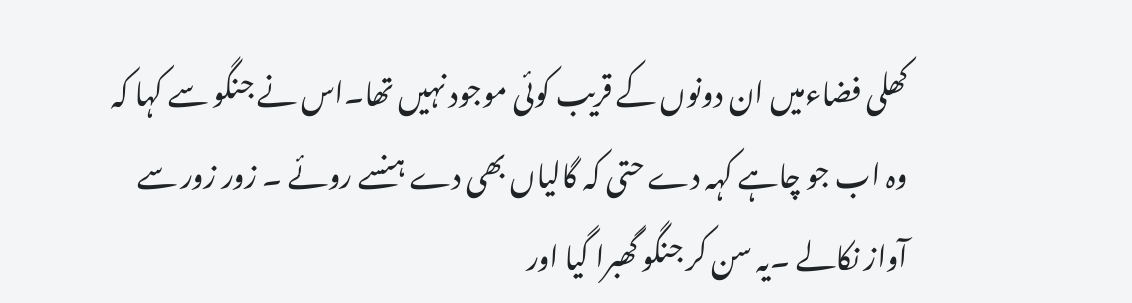کھلی فضاءمیں ان دونوں کے قریب کوئی موجود نہیں تھا۔اس نے جنگو سے کہا کہ وہ اب جو چاہے کہہ دے حتی کہ گالیاں بھی دے ہنسے روئے ۔ زور زور سے آواز نکالے ۔یہ سن کر جنگو گھبرا گیا اور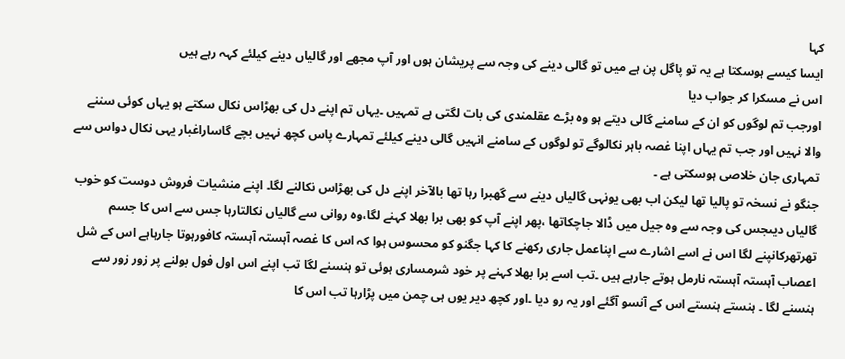کہا
ایسا کیسے ہوسکتا ہے یہ تو پاگل پن ہے میں تو گالی دینے کی وجہ سے پریشان ہوں اور آپ مجھے اور گالیاں دینے کیلئے کہہ رہے ہیں
اس نے مسکرا کر جواب دیا
اورجب تم لوگوں کو ان کے سامنے گالی دیتے ہو وہ بڑے عقلمندی کی بات لگتی ہے تمہیں ۔یہاں تم اپنے دل کی بھڑاس نکال سکتے ہو یہاں کوئی سننے والا نہیں اور جب تم یہاں اپنا غصہ باہر نکالوگے تو لوگوں کے سامنے انہیں گالی دینے کیلئے تمہارے پاس کچھ نہیں بچے گاساراغبار یہی نکال دواس سے تمہاری جان خلاصی ہوسکتی ہے ۔
جنگو نے نسخہ تو پالیا تھا لیکن اب بھی یونہی گالیاں دینے سے گھبرا رہا تھا بالآخر اپنے دل کی بھڑاس نکالنے لگا۔ اپنے منشیات فروش دوست کو خوب گالیاں دیںجس کی وجہ سے وہ جیل میں ڈالا جاچکاتھا ،پھر اپنے آپ کو بھی برا بھلا کہنے لگا،وہ روانی سے گالیاں نکالتارہا جس سے اس کا جسم تھرتھرکانپنے لگا اس نے اسے اشارے سے اپناعمل جاری رکھنے کا کہا جگنو کو محسوس ہوا کہ اس کا غصہ آہستہ آہستہ کافورہوتا جارہاہے اس کے شل اعصاب آہستہ آہستہ نارمل ہوتے جارہے ہیں ۔تب اسے برا بھلا کہنے پر خود شرمساری ہوئی تو ہنسنے لگا تب اپنے اس اول فول بولنے پر زور زور سے ہنسنے لگا ۔ ہنستے ہنستے اس کے آنسو آگئے اور یہ رو دیا ۔اور کچھ دیر یوں ہی چمن میں پڑارہا تب اس کا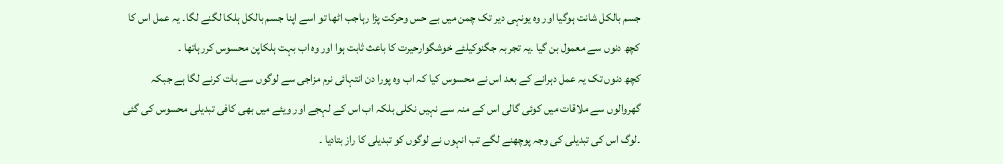جسم بالکل شانت ہوگیا اور وہ یونہی دیر تک چمن میں بے حس وحرکت پڑا رہاجب اٹھا تو اسے اپنا جسم بالکل ہلکا لگنے لگا۔ یہ عمل اس کا کچھ دنوں سے معمول بن گیا ۔یہ تجربہ جگنوکیلئے خوشگوارحیرت کا باعث ثابت ہوا اور وہ اب بہت ہلکاپن محسوس کررہاتھا ۔
کچھ دنوں تک یہ عمل دہرانے کے بعد اس نے محسوس کیا کہ اب وہ پورا دن انتہائی نرم مزاجی سے لوگوں سے بات کرنے لگا ہے جبکہ گھروالوں سے ملاقات میں کوئی گالی اس کے منہ سے نہیں نکلی بلکہ اب اس کے لہجے اور ویئے میں بھی کافی تبدیلی محسوس کی گئی ۔لوگ اس کی تبدیلی کی وجہ پوچھنے لگے تب انہوں نے لوگوں کو تبدیلی کا راز بتادیا ۔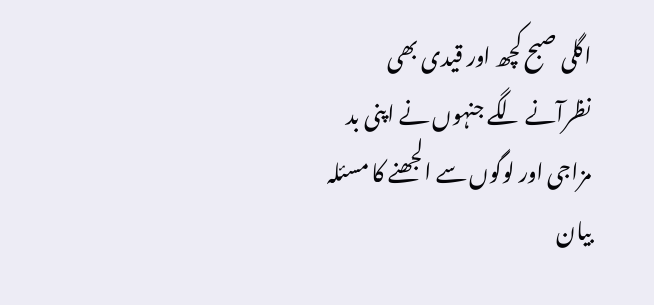اگلی صبح کچھ اور قیدی بھی نظرآنے لگے جنہوں نے اپنی بد مزاجی اور لوگوں سے الجھنے کا مسئلہ بیان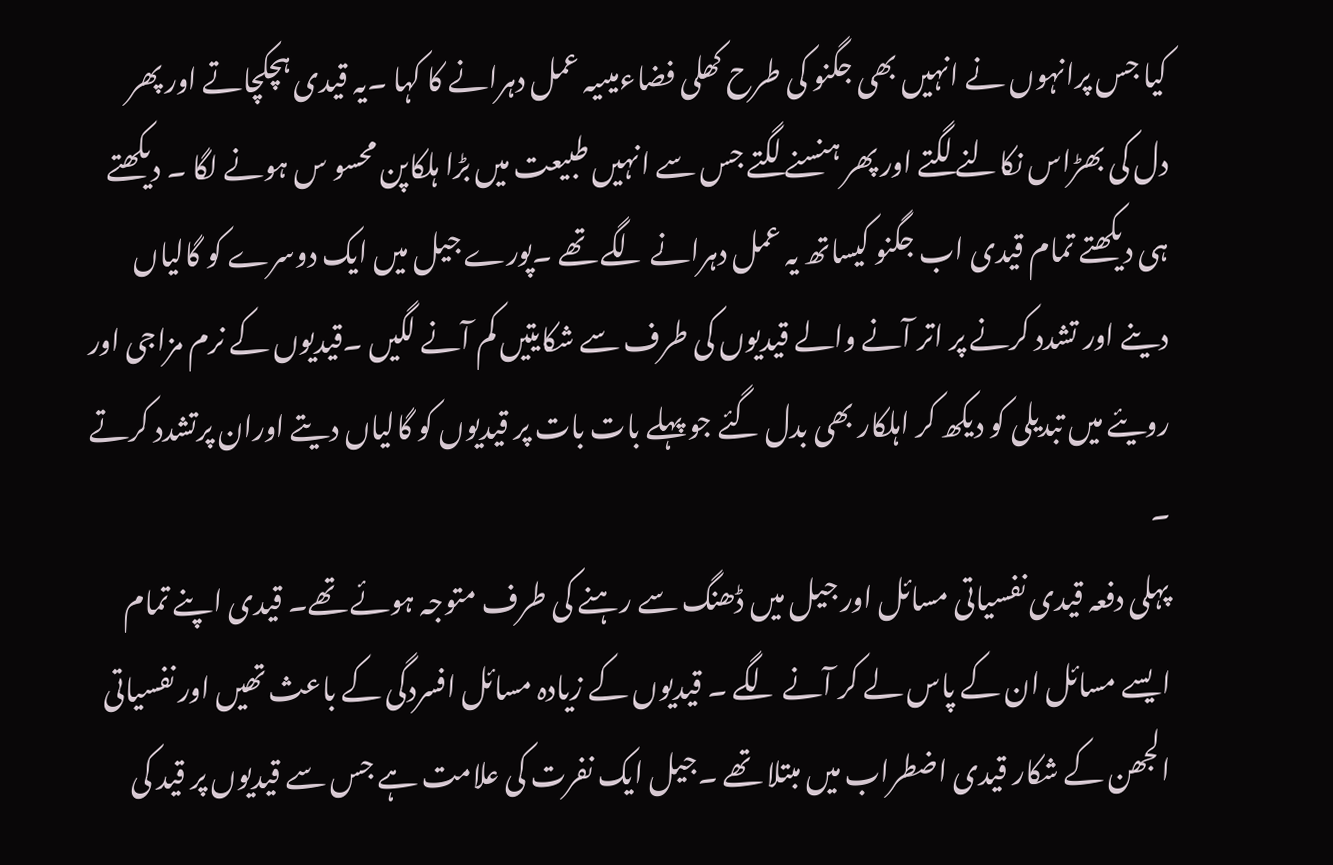کیا جس پرانہوں نے انہیں بھی جگنو کی طرح کھلی فضاءمیںیہ عمل دہرانے کا کہا ۔یہ قیدی ہچکچاتے اور پھر دل کی بھڑاس نکالنے لگتے اور پھر ہنسنے لگتے جس سے انہیں طبیعت میں بڑا ہلکاپن محسو س ہونے لگا ۔ دیکھتے ہی دیکھتے تمام قیدی اب جگنو کیساتھ یہ عمل دہرانے لگے تھے ۔پورے جیل میں ایک دوسرے کو گالیاں دینے اور تشدد کرنے پر اتر آنے والے قیدیوں کی طرف سے شکایتیں کم آنے لگیں ۔قیدیوں کے نرم مزاجی اور رویئے میں تبدیلی کو دیکھ کر اہلکار بھی بدل گئے جو پہلے بات بات پر قیدیوں کو گالیاں دیتے اوران پرتشدد کرتے ۔
پہلی دفعہ قیدی نفسیاتی مسائل اور جیل میں ڈھنگ سے رہنے کی طرف متوجہ ہوئے تھے۔ قیدی اپنے تمام ایسے مسائل ان کے پاس لے کر آنے لگے ۔ قیدیوں کے زیادہ مسائل افسردگی کے باعث تھیں اور نفسیاتی الجھن کے شکار قیدی اضطراب میں مبتلا تھے ۔جیل ایک نفرت کی علامت ہے جس سے قیدیوں پر قید کی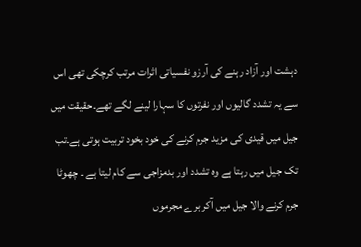دہشت اور آزاد رہنے کی آرزو نفسیاتی اثرات مرتب کرچکی تھی اس سے یہ تشدد گالیوں اور نفرتوں کا سہارا لینے لگے تھے۔حقیقت میں جیل میں قیدی کی مزید جرم کرنے کی خود بخود تربیت ہوتی ہے۔تب تک جیل میں رہتا ہے وہ تشدد اور بدمزاجی سے کام لیتا ہے ۔ چھوٹا جرم کرنے والا جیل میں آکر برے مجرموں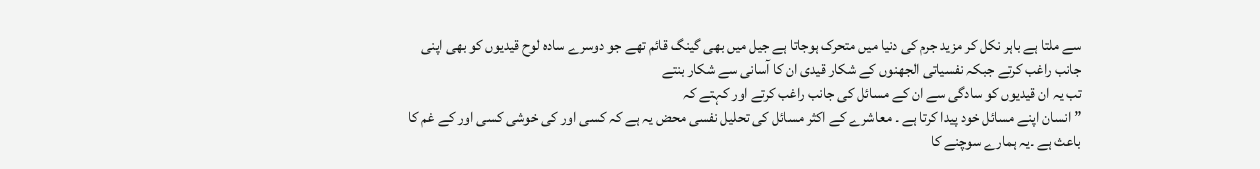سے ملتا ہے باہر نکل کر مزید جرم کی دنیا میں متحرک ہوجاتا ہے جیل میں بھی گینگ قائم تھے جو دوسرے سادہ لوح قیدیوں کو بھی اپنی جانب راغب کرتے جبکہ نفسیاتی الجھنوں کے شکار قیدی ان کا آسانی سے شکار بنتے
تب یہ ان قیدیوں کو سادگی سے ان کے مسائل کی جانب راغب کرتے اور کہتے کہ
” انسان اپنے مسائل خود پیدا کرتا ہے ۔ معاشرے کے اکثر مسائل کی تحلیل نفسی محض یہ ہے کہ کسی اور کی خوشی کسی اور کے غم کا باعث ہے ۔یہ ہمارے سوچنے کا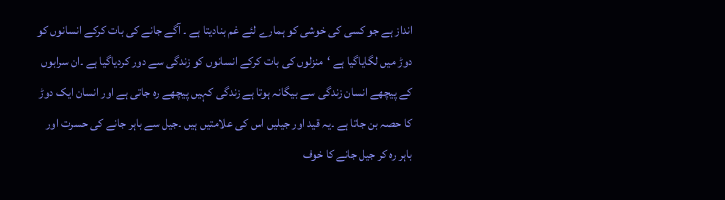انداز ہے جو کسی کی خوشی کو ہمارے لئے غم بنادیتا ہے ۔ آگے جانے کی بات کرکے انسانوں کو دوڑ میں لگایاگیا ہے ‘منزلوں کی بات کرکے انسانوں کو زندگی سے دور کردیاگیا ہے ۔ان سرابوں کے پیچھے انسان زندگی سے بیگانہ ہوتا ہے زندگی کہیں پیچھے رہ جاتی ہے اور انسان ایک دوڑ کا حصہ بن جاتا ہے ۔یہ قید اور جیلیں اس کی علامتیں ہیں ۔جیل سے باہر جانے کی حسرت اور باہر رہ کر جیل جانے کا خوف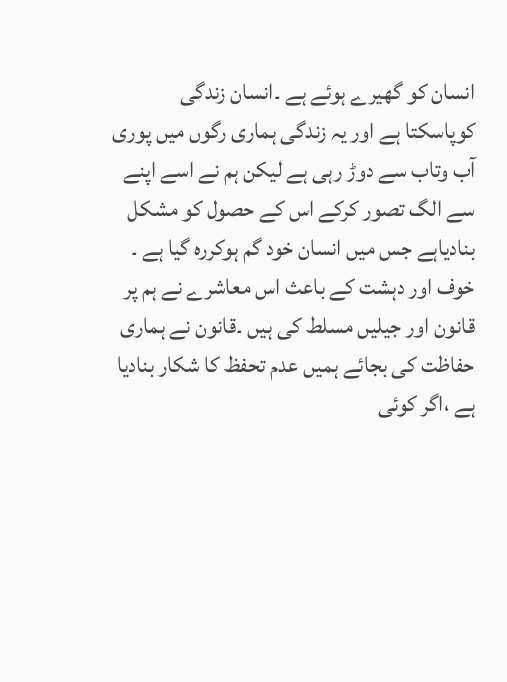انسان کو گھیرے ہوئے ہے ۔انسان زندگی کوپاسکتا ہے اور یہ زندگی ہماری رگوں میں پوری آب وتاب سے دوڑ رہی ہے لیکن ہم نے اسے اپنے سے الگ تصور کرکے اس کے حصول کو مشکل بنادیاہے جس میں انسان خود گم ہوکررہ گیا ہے ۔ خوف اور دہشت کے باعث اس معاشرے نے ہم پر قانون اور جیلیں مسلط کی ہیں ۔قانون نے ہماری حفاظت کی بجائے ہمیں عدم تحفظ کا شکار بنادیا ہے ،اگر کوئی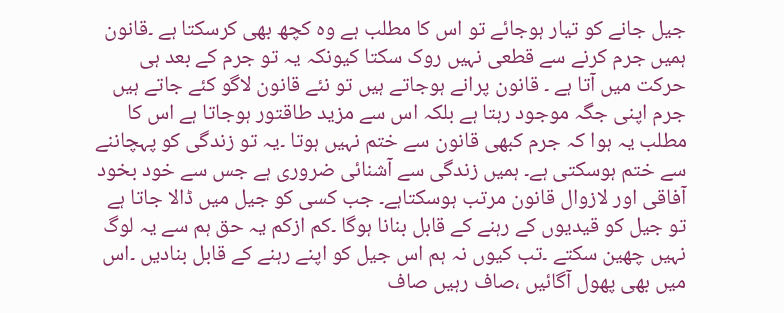جیل جانے کو تیار ہوجائے تو اس کا مطلب ہے وہ کچھ بھی کرسکتا ہے ۔قانون ہمیں جرم کرنے سے قطعی نہیں روک سکتا کیونکہ یہ تو جرم کے بعد ہی حرکت میں آتا ہے ۔ قانون پرانے ہوجاتے ہیں تو نئے قانون لاگو کئے جاتے ہیں جرم اپنی جگہ موجود رہتا ہے بلکہ اس سے مزید طاقتور ہوجاتا ہے اس کا مطلب یہ ہوا کہ جرم کبھی قانون سے ختم نہیں ہوتا ۔یہ تو زندگی کو پہچاننے سے ختم ہوسکتی ہے۔ ہمیں زندگی سے آشنائی ضروری ہے جس سے خود بخود آفاقی اور لازوال قانون مرتب ہوسکتاہے۔ جب کسی کو جیل میں ڈالا جاتا ہے تو جیل کو قیدیوں کے رہنے کے قابل بنانا ہوگا ۔کم ازکم یہ حق ہم سے یہ لوگ نہیں چھین سکتے ۔تب کیوں نہ ہم اس جیل کو اپنے رہنے کے قابل بنادیں ۔اس میں بھی پھول آگائیں ،صاف رہیں صاف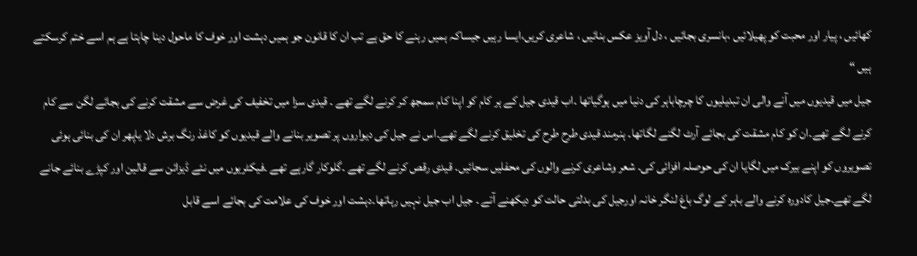کھائیں ، پیار اور محبت کو پھیلائیں ،بانسری بجائیں ، دل آویز عکس بنائیں ، شاعری کریں،ایسا رہیں جیساکہ ہمیں رہنے کا حق ہے تب ان کا قانون جو ہمیں دہشت اور خوف کا ماحول دینا چاہتا ہے ہم اسے ختم کرسکتے ہیں “
جیل میں قیدیوں میں آنے والی ان تبدیلیوں کا چرچاباہر کی دنیا میں ہوگیاتھا ۔اب قیدی جیل کے ہر کام کو اپنا کام سمجھ کر کرنے لگے تھے ۔ قیدی سزا میں تخفیف کی غرض سے مشقت کرنے کی بجائے لگن سے کام کرنے لگے تھے۔ان کو کام مشقت کی بجائے آرٹ لگنے لگاتھا۔ ہنرمند قیدی طرح طرح کی تخلیق کرنے لگے تھے۔اس نے جیل کی دیواروں پر تصویر بنانے والے قیدیوں کو کاغذ رنگ برش دلا یاپھر ان کی بنائی ہوئی تصویروں کو اپنے بیرک میں لگایا ان کی حوصلہ افزائی کی۔ شعر وشاعری کرنے والوں کی محفلیں سجائیں۔ قیدی رقص کرنے لگے تھے ۔گلوکار گارہے تھے ۔فیکٹریوں میں نئے ڈیزائن سے قالین اور کپڑے بنائے جانے لگے تھے۔جیل کادورہ کرنے والے باہر کے لوگ باغ لنگر خانہ اورجیل کی بدلتی حالت کو دیکھنے آتے ۔ جیل اب جیل نہیں رہاتھا۔دہشت اور خوف کی علامت کی بجائے اسے قابل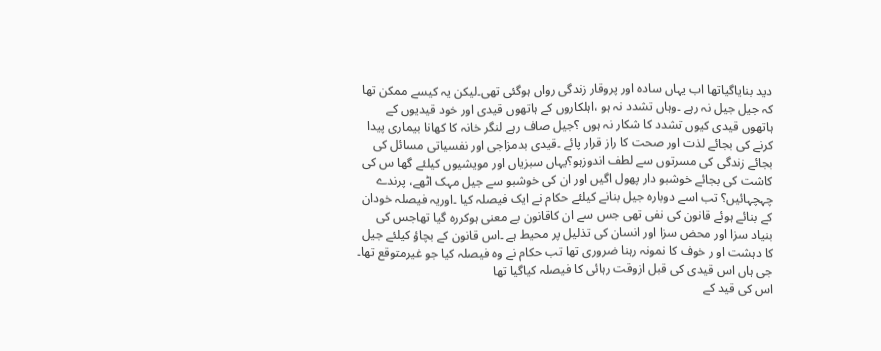دید بنایاگیاتھا اب یہاں سادہ اور پروقار زندگی رواں ہوگئی تھی۔لیکن یہ کیسے ممکن تھا کہ جیل جیل نہ رہے ۔وہاں تشدد نہ ہو ،اہلکاروں کے ہاتھوں قیدی اور خود قیدیوں کے ہاتھوں قیدی کیوں تشدد کا شکار نہ ہوں ؟جیل صاف رہے لنگر خانہ کا کھانا بیماری پیدا کرنے کی بجائے لذت اور صحت کا راز قرار پائے ۔قیدی بدمزاجی اور نفسیاتی مسائل کی بجائے زندگی کی مسرتوں سے لطف اندوزہو؟یہاں سبزیاں اور مویشیوں کیلئے گھا س کی کاشت کی بجائے خوشبو دار پھول اگیں اور ان کی خوشبو سے جیل مہک اٹھے، پرندے چہچہائیں؟ تب اسے دوبارہ جیل بنانے کیلئے حکام نے ایک فیصلہ کیا ۔اوریہ فیصلہ خودان کے بنائے ہوئے قانون کی نفی تھی جس سے ان کاقانون بے معنی ہوکررہ گیا تھاجس کی بنیاد سزا اور محض سزا اور انسان کی تذلیل پر محیط ہے ۔اس قانون کے بچاؤ کیلئے جیل کا دہشت او ر خوف کا نمونہ رہنا ضروری تھا تب حکام نے وہ فیصلہ کیا جو غیرمتوقع تھا۔
جی ہاں اس قیدی کی قبل ازوقت رہائی کا فیصلہ کیاگیا تھا
اس کی قید کے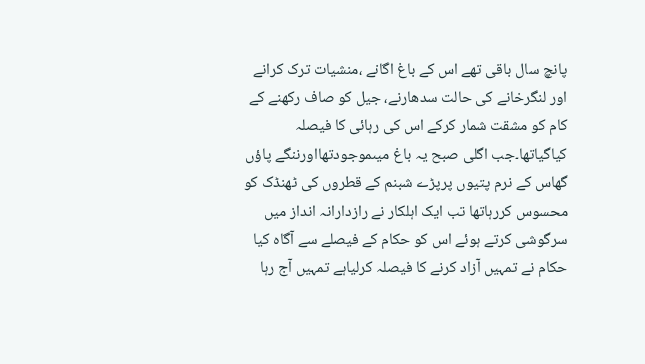پانچ سال باقی تھے اس کے باغ اگانے ،منشیات ترک کرانے اور لنگرخانے کی حالت سدھارنے، جیل کو صاف رکھنے کے کام کو مشقت شمار کرکے اس کی رہائی کا فیصلہ کیاگیاتھا۔جب اگلی صبح یہ باغ میںموجودتھااورننگے پاؤں گھاس کے نرم پتیوں پرپڑے شبنم کے قطروں کی ٹھنڈک کو محسوس کررہاتھا تب ایک اہلکار نے رازدارانہ انداز میں سرگوشی کرتے ہوئے اس کو حکام کے فیصلے سے آگاہ کیا
حکام نے تمہیں آزاد کرنے کا فیصلہ کرلیاہے تمہیں آج رہا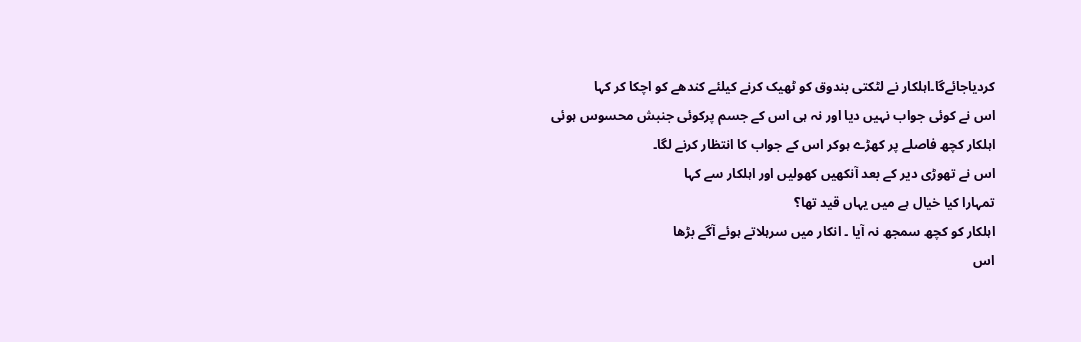کردیاجائےگا۔اہلکار نے لٹکتی بندوق کو ٹھیک کرنے کیلئے کندھے کو اچکا کر کہا
اس نے کوئی جواب نہیں دیا اور نہ ہی اس کے جسم پرکوئی جنبش محسوس ہوئی
اہلکار کچھ فاصلے پر کھڑے ہوکر اس کے جواب کا انتظار کرنے لگا۔
اس نے تھوڑی دیر کے بعد آنکھیں کھولیں اور اہلکار سے کہا
تمہارا کیا خیال ہے میں یہاں قید تھا؟
اہلکار کو کچھ سمجھ نہ آیا ۔ انکار میں سرہلاتے ہوئے آگے بڑھا
اس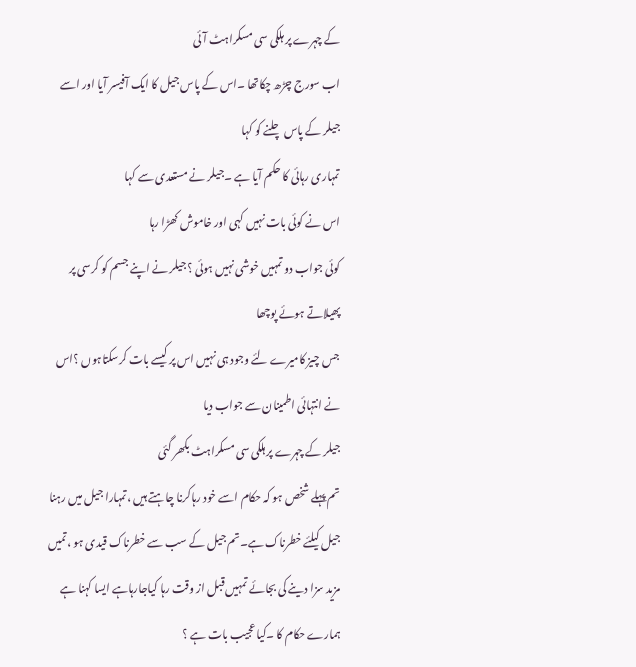کے چہرے پر ہلکی سی مسکراہٹ آئی
اب سورج چڑھ چکاتھا ۔اس کے پاس جیل کا ایک آفیسر آیا اور اسے جیلر کے پاس چلنے کو کہا
تمہاری رہائی کا حکم آیا ہے ۔جیلر نے مستعدی سے کہا
اس نے کوئی بات نہیں کہی اور خاموش کھڑا رہا
کوئی جواب دو تمہیں خوشی نہیں ہوئی ؟جیلر نے اپنے جسم کو کرسی پر پھیلاتے ہوئے پوچھا
جس چیز کامیرے لئے وجود ہی نہیں اس پر کیسے بات کرسکتاہوں ؟اس نے انتہائی اطمینان سے جواب دیا
جیلر کے چہرے پر ہلکی سی مسکراہٹ بکھر گئی
تم پہلے شخص ہو کہ حکام اسے خود رہاکرنا چاہتے ہیں ،تمہارا جیل میں رہنا جیل کیلئے خطرناک ہے۔تم جیل کے سب سے خطرناک قیدی ہو ،تمیں مزید سزا دینے کی بجائے تمہیں قبل از وقت رہا کیاجارہاہے ایسا کہنا ہے ہمارے حکام کا ۔کیا عجیب بات ہے ؟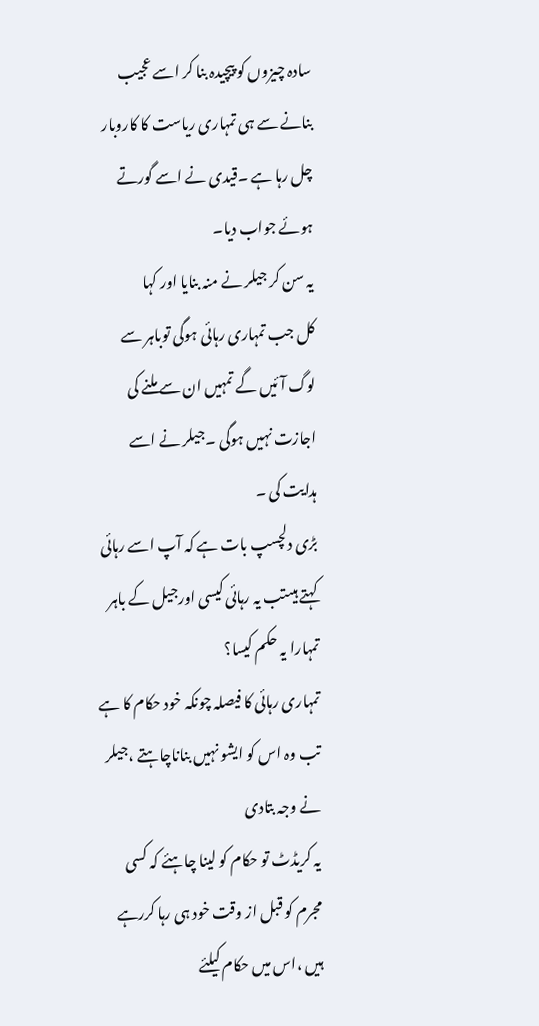سادہ چیزوں کو پیچیدہ بنا کر اسے عجیب بنانے سے ہی تمہاری ریاست کا کاروبار چل رہا ہے ۔قیدی نے اسے گورتے ہوئے جواب دیا۔
یہ سن کر جیلر نے منہ بنایا اور کہا
کل جب تمہاری رہائی ہوگی توباہر سے لوگ آئیں گے تمہیں ان سے ملنے کی اجازت نہیں ہوگی ۔جیلر نے اسے ہدایت کی ۔
بڑی دلچسپ بات ہے کہ آپ اسے رہائی کہتے ہیںتب یہ رہائی کیسی اورجیل کے باہر تمہارا یہ حکم کیسا؟
تمہاری رہائی کا فیصلہ چونکہ خود حکام کا ہے تب وہ اس کو ایشو نہیں بناناچاہتے ،جیلر نے وجہ بتادی
یہ کریڈٹ تو حکام کو لینا چاہئے کہ کسی مجرم کو قبل از وقت خود ہی رہا کررہے ہیں ،اس میں حکام کیلئے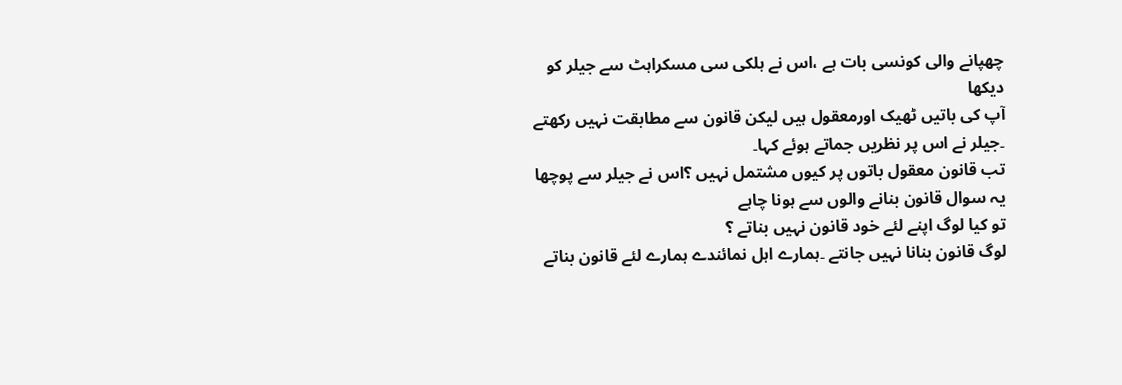چھپانے والی کونسی بات ہے ،اس نے ہلکی سی مسکراہٹ سے جیلر کو دیکھا
آپ کی باتیں ٹھیک اورمعقول ہیں لیکن قانون سے مطابقت نہیں رکھتے ۔جیلر نے اس پر نظریں جماتے ہوئے کہا۔
تب قانون معقول باتوں پر کیوں مشتمل نہیں ؟اس نے جیلر سے پوچھا
یہ سوال قانون بنانے والوں سے ہونا چاہے
تو کیا لوگ اپنے لئے خود قانون نہیں بناتے ؟
لوگ قانون بنانا نہیں جانتے ۔ہمارے اہل نمائندے ہمارے لئے قانون بناتے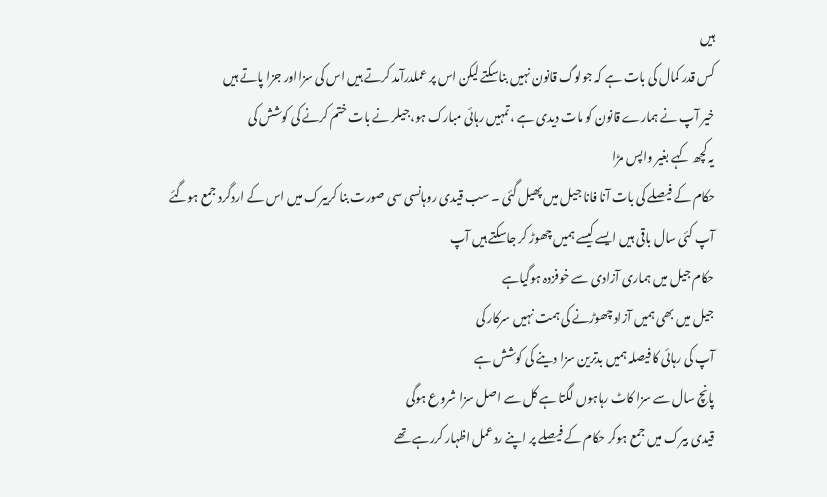ہیں
کس قدر کمال کی بات ہے کہ جولوگ قانون نہیں بناسکتے لیکن اس پر عملدرآمد کرتے ہیں اس کی سزااور جزا پاتے ہیں
خیر آپ نے ہمارے قانون کو مات دیدی ہے ،تمہیں رہائی مبارک ہو،جیلر نے بات ختم کرنے کی کوشش کی
یہ کچھ کہے بغیر واپس مڑا
حکام کے فیصلے کی بات آنا فانا جیل میں پھیل گئی ۔ سب قیدی روہانسی سی صورت بنا کربیرک میں اس کے اردگرد جمع ہوگئے
آپ کئی سال باقی ہیں ایسے کیسے ہمیں چھوڑ کر جاسکتے ہیں آپ
حکام جیل میں ہماری آزادی سے خوفزدہ ہوگیاہے
جیل میں بھی ہمیں آزاد چھوڑنے کی ہمت نہیں سرکار کی
آپ کی رہائی کا فیصلہ ہمیں بدترین سزا دینے کی کوشش ہے
پانچ سال سے سزا کاٹ رہاہوں لگتا ہے کل سے اصل سزا شروع ہوگی
قیدی بیرک میں جمع ہوکر حکام کے فیصلے پر اپنے ردعمل اظہار کررہے تھے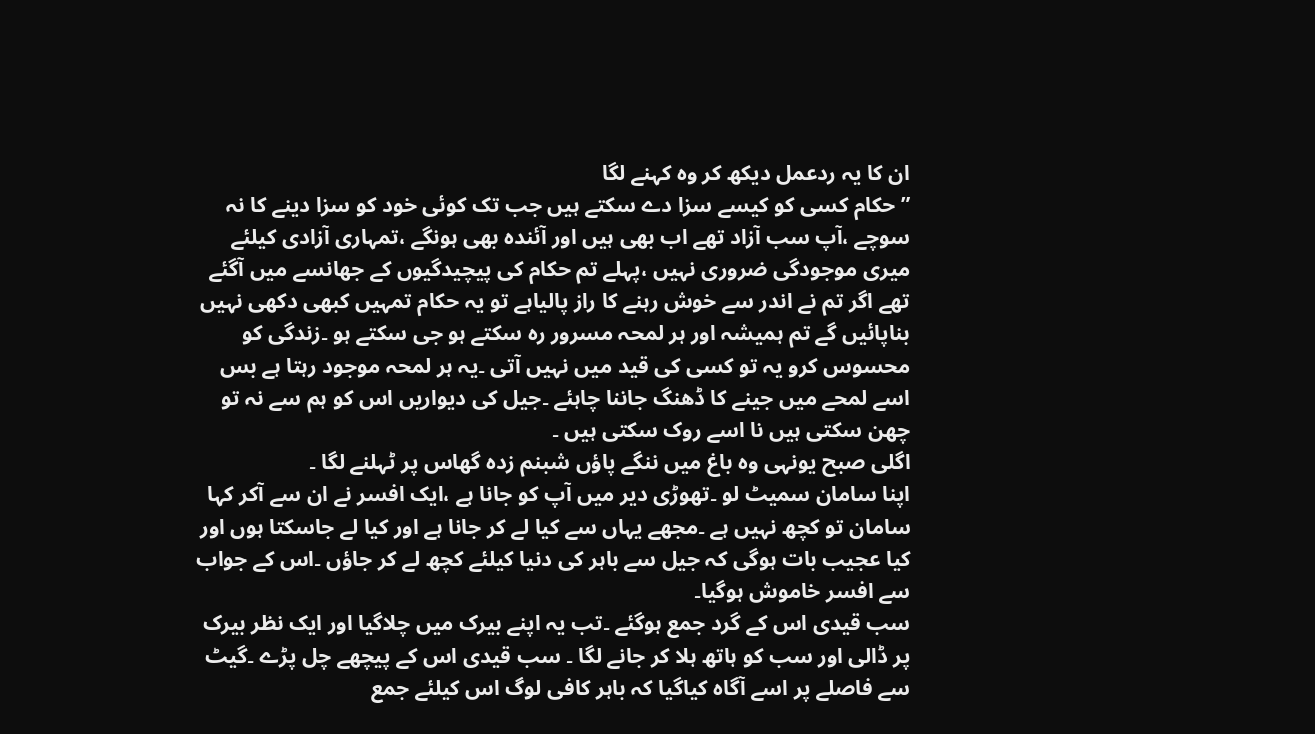ان کا یہ ردعمل دیکھ کر وہ کہنے لگا
” حکام کسی کو کیسے سزا دے سکتے ہیں جب تک کوئی خود کو سزا دینے کا نہ سوچے ،آپ سب آزاد تھے اب بھی ہیں اور آئندہ بھی ہونگے ،تمہاری آزادی کیلئے میری موجودگی ضروری نہیں ،پہلے تم حکام کی پیچیدگیوں کے جھانسے میں آگئے تھے اگر تم نے اندر سے خوش رہنے کا راز پالیاہے تو یہ حکام تمہیں کبھی دکھی نہیں بناپائیں گے تم ہمیشہ اور ہر لمحہ مسرور رہ سکتے ہو جی سکتے ہو ۔زندگی کو محسوس کرو یہ تو کسی کی قید میں نہیں آتی ۔یہ ہر لمحہ موجود رہتا ہے بس اسے لمحے میں جینے کا ڈھنگ جاننا چاہئے ۔جیل کی دیواریں اس کو ہم سے نہ تو چھن سکتی ہیں نا اسے روک سکتی ہیں ۔
اگلی صبح یونہی وہ باغ میں ننگے پاؤں شبنم زدہ گھاس پر ٹہلنے لگا ۔
اپنا سامان سمیٹ لو ۔تھوڑی دیر میں آپ کو جانا ہے ،ایک افسر نے ان سے آکر کہا
سامان تو کچھ نہیں ہے ۔مجھے یہاں سے کیا لے کر جانا ہے اور کیا لے جاسکتا ہوں اور کیا عجیب بات ہوگی کہ جیل سے باہر کی دنیا کیلئے کچھ لے کر جاؤں ۔اس کے جواب سے افسر خاموش ہوگیا۔
سب قیدی اس کے گرد جمع ہوگئے ۔تب یہ اپنے بیرک میں چلاگیا اور ایک نظر بیرک پر ڈالی اور سب کو ہاتھ ہلا کر جانے لگا ۔ سب قیدی اس کے پیچھے چل پڑے ۔گیٹ سے فاصلے پر اسے آگاہ کیاگیا کہ باہر کافی لوگ اس کیلئے جمع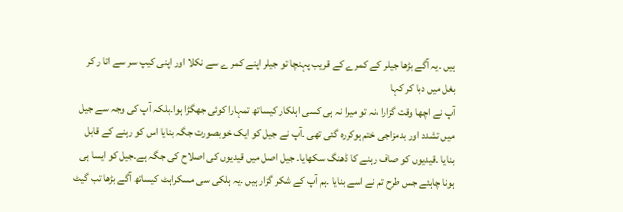ہیں ۔یہ آگے بڑھا جیلر کے کمرے کے قریب پہنچا تو جیلر اپنے کمر ے سے نکلا اور اپنی کیپ سر سے اتا ر کر بغل میں دبا کر کہا
آپ نے اچھا وقت گزارا ،نہ تو میرا نہ ہی کسی اہلکار کیساتھ تمہارا کوئی جھگڑا ہوا۔بلکہ آپ کی وجہ سے جیل میں تشدد اور بدمزاجی ختم ہوکررہ گئی تھی ۔آپ نے جیل کو ایک خوبصورت جگہ بنایا اس کو رہنے کے قابل بنایا ۔قیدیوں کو صاف رہنے کا ڈھنگ سکھایا۔ جیل اصل میں قیدیوں کی اصلاح کی جگہ ہے۔جیل کو ایسا ہی ہونا چاہئے جس طرح تم نے اسے بنایا ۔ہم آپ کے شکر گزار ہیں ۔یہ ہلکی سی مسکراہٹ کیساتھ آگے بڑھا تب گیٹ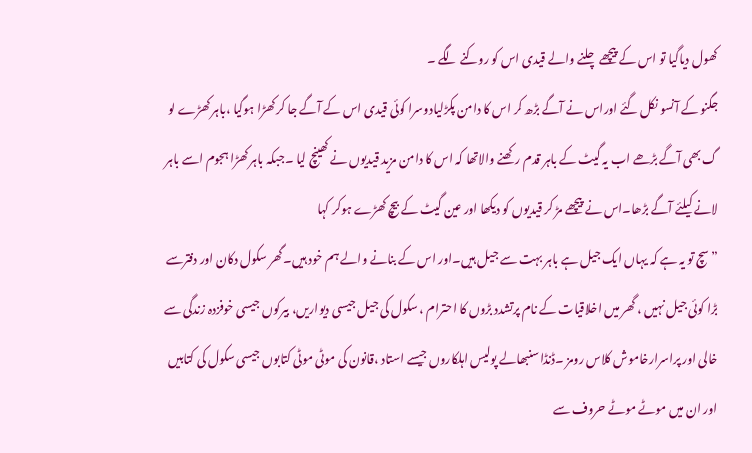کھول دیاگیا تو اس کے پیچھے چلنے والے قیدی اس کو روکنے لگے ۔
جگنو کے آنسو نکل گئے اوراس نے آگے بڑھ کر اس کا دامن پکڑلیادوسرا کوئی قیدی اس کے آگے جا کر کھڑا ہوگیا ،باہر کھڑے لو گ بھی آگے بڑھے اب یہ گیٹ کے باہر قدم رکھنے والاتھا کہ اس کا دامن مزید قیدیوں نے کھینچ لیا ۔جبکہ باہر کھڑا ہجوم اسے باہر لانے کیلئے آگے بڑھا۔اس نے پیچھے مڑ کر قیدیوں کو دیکھا اور عین گیٹ کے بیچ کھڑے ہوکر کہا
”سچ تو یہ ہے کہ یہاں ایک جیل ہے باہر بہت سے جیل ہیں۔اور اس کے بنانے والے ہم خود ہیں۔گھر سکول دکان اور دفترسے بڑا کوئی جیل نہیں ، گھر میں اخلاقیات کے نام پرتشدد بڑوں کا احترام ، سکول کی جیل جیسی دیواریں، بیرکوں جیسی خوفزدہ زندگی سے خالی اور پراسرارخاموش کلاس رومز ۔ڈنڈا سنبھالے پولیس اہلکاروں جیسے استاد ،قانون کی موٹی موٹی کتابوں جیسی سکول کی کتابیں اور ان میں موٹے موٹے حروف سے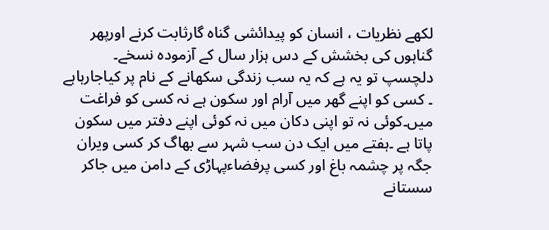لکھے نظریات ، انسان کو پیدائشی گناہ گارثابت کرنے اورپھر گناہوں کی بخشش کے دس ہزار سال کے آزمودہ نسخے۔ دلچسپ تو یہ ہے کہ یہ سب زندگی سکھانے کے نام پر کیاجارہاہے ۔ کسی کو اپنے گھر میں آرام اور سکون ہے نہ کسی کو فراغت میں۔کوئی نہ تو اپنی دکان میں نہ کوئی اپنے دفتر میں سکون پاتا ہے ۔ہفتے میں ایک دن سب شہر سے بھاگ کر کسی ویران جگہ پر چشمہ باغ اور کسی پرفضاءپہاڑی کے دامن میں جاکر سستانے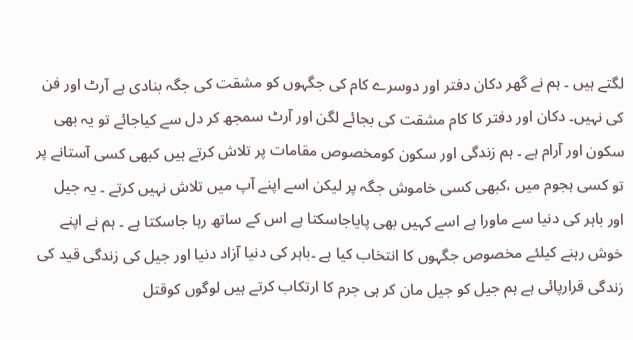لگتے ہیں ۔ ہم نے گھر دکان دفتر اور دوسرے کام کی جگہوں کو مشقت کی جگہ بنادی ہے آرٹ اور فن کی نہیں۔ دکان اور دفتر کا کام مشقت کی بجائے لگن اور آرٹ سمجھ کر دل سے کیاجائے تو یہ بھی سکون اور آرام ہے ۔ ہم زندگی اور سکون کومخصوص مقامات پر تلاش کرتے ہیں کبھی کسی آستانے پر تو کسی ہجوم میں ،کبھی کسی خاموش جگہ پر لیکن اسے اپنے آپ میں تلاش نہیں کرتے ۔ یہ جیل اور باہر کی دنیا سے ماورا ہے اسے کہیں بھی پایاجاسکتا ہے اس کے ساتھ رہا جاسکتا ہے ۔ ہم نے اپنے خوش رہنے کیلئے مخصوص جگہوں کا انتخاب کیا ہے ۔باہر کی دنیا آزاد دنیا اور جیل کی زندگی قید کی زندگی قرارپائی ہے ہم جیل کو جیل مان کر ہی جرم کا ارتکاب کرتے ہیں لوگوں کوقتل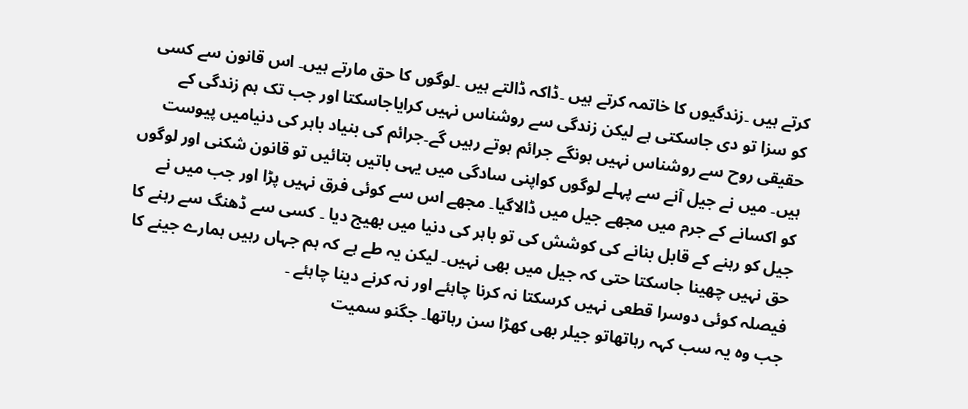کرتے ہیں ۔زندگیوں کا خاتمہ کرتے ہیں ۔ڈاکہ ڈالتے ہیں ۔لوگوں کا حق مارتے ہیں۔ اس قانون سے کسی کو سزا تو دی جاسکتی ہے لیکن زندگی سے روشناس نہیں کرایاجاسکتا اور جب تک ہم زندگی کے حقیقی روح سے روشناس نہیں ہونگے جرائم ہوتے رہیں گے۔جرائم کی بنیاد باہر کی دنیامیں پیوست ہیں۔ میں نے جیل آنے سے پہلے لوگوں کواپنی سادگی میں یہی باتیں بتائیں تو قانون شکنی اور لوگوں کو اکسانے کے جرم میں مجھے جیل میں ڈالاگیا۔ مجھے اس سے کوئی فرق نہیں پڑا اور جب میں نے جیل کو رہنے کے قابل بنانے کی کوشش کی تو باہر کی دنیا میں بھیج دیا ۔ کسی سے ڈھنگ سے رہنے کا حق نہیں چھینا جاسکتا حتی کہ جیل میں بھی نہیں۔ لیکن یہ طے ہے کہ ہم جہاں رہیں ہمارے جینے کا فیصلہ کوئی دوسرا قطعی نہیں کرسکتا نہ کرنا چاہئے اور نہ کرنے دینا چاہئے ۔
جب وہ یہ سب کہہ رہاتھاتو جیلر بھی کھڑا سن رہاتھا۔ جگنو سمیت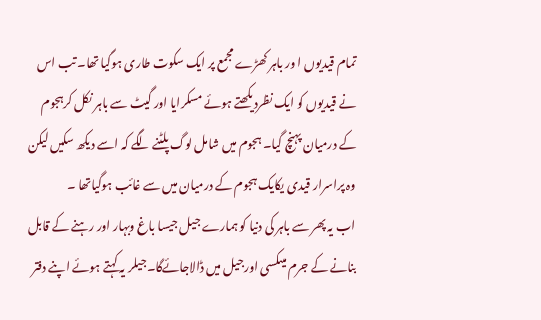تمام قیدیوں ا ور باہر کھڑے مجمع پر ایک سکوت طاری ہوگیا تھا۔ تب اس نے قیدیوں کو ایک نظردیکھتے ہوئے مسکرایا اور گیٹ سے باہر نکل کرہجوم کے درمیان پہنچ گیا۔ ہجوم میں شامل لوگ پلٹنے لگے کہ اسے دیکھ سکیں لیکن وہ پراسرار قیدی یکایک ہجوم کے درمیان میں سے غائب ہوگیاتھا ۔
اب یہ پھر سے باہر کی دنیا کو ہمارے جیل جیسا باغ وبہار اور رہنے کے قابل بنانے کے جرم میںکسی اورجیل میں ڈالاجائےگا۔جیلر یہ کہتے ہوئے اپنے دفتر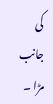کی جانب مڑا ۔